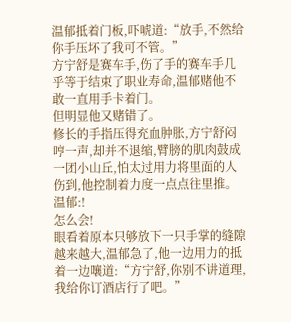温郁抵着门板,吓唬道:“放手,不然给你手压坏了我可不管。”
方宁舒是赛车手,伤了手的赛车手几乎等于结束了职业寿命,温郁赌他不敢一直用手卡着门。
但明显他又赌错了。
修长的手指压得充血肿胀,方宁舒闷哼一声,却并不退缩,臂膀的肌肉鼓成一团小山丘,怕太过用力将里面的人伤到,他控制着力度一点点往里推。
温郁:!
怎么会!
眼看着原本只够放下一只手掌的缝隙越来越大,温郁急了,他一边用力的抵着一边嚷道:“方宁舒,你别不讲道理,我给你订酒店行了吧。”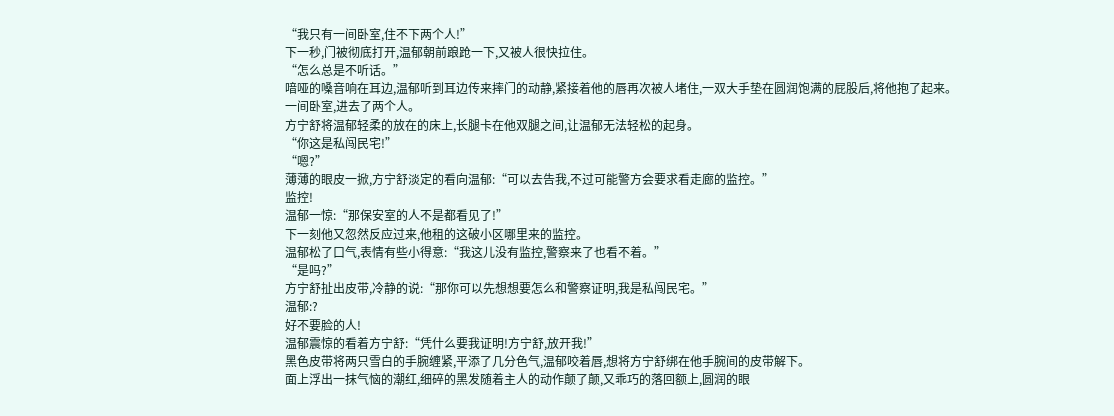“我只有一间卧室,住不下两个人!”
下一秒,门被彻底打开,温郁朝前踉跄一下,又被人很快拉住。
“怎么总是不听话。”
喑哑的嗓音响在耳边,温郁听到耳边传来摔门的动静,紧接着他的唇再次被人堵住,一双大手垫在圆润饱满的屁股后,将他抱了起来。
一间卧室,进去了两个人。
方宁舒将温郁轻柔的放在的床上,长腿卡在他双腿之间,让温郁无法轻松的起身。
“你这是私闯民宅!”
“嗯?”
薄薄的眼皮一掀,方宁舒淡定的看向温郁:“可以去告我,不过可能警方会要求看走廊的监控。”
监控!
温郁一惊:“那保安室的人不是都看见了!”
下一刻他又忽然反应过来,他租的这破小区哪里来的监控。
温郁松了口气,表情有些小得意:“我这儿没有监控,警察来了也看不着。”
“是吗?”
方宁舒扯出皮带,冷静的说:“那你可以先想想要怎么和警察证明,我是私闯民宅。”
温郁:?
好不要脸的人!
温郁震惊的看着方宁舒:“凭什么要我证明!方宁舒,放开我!”
黑色皮带将两只雪白的手腕缠紧,平添了几分色气,温郁咬着唇,想将方宁舒绑在他手腕间的皮带解下。
面上浮出一抹气恼的潮红,细碎的黑发随着主人的动作颠了颠,又乖巧的落回额上,圆润的眼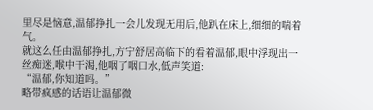里尽是恼意,温郁挣扎一会儿发现无用后,他趴在床上,细细的喘着气。
就这么任由温郁挣扎,方宁舒居高临下的看着温郁,眼中浮现出一丝痴迷,喉中干渴,他咽了咽口水,低声笑道:
“温郁,你知道吗。”
略带疯感的话语让温郁微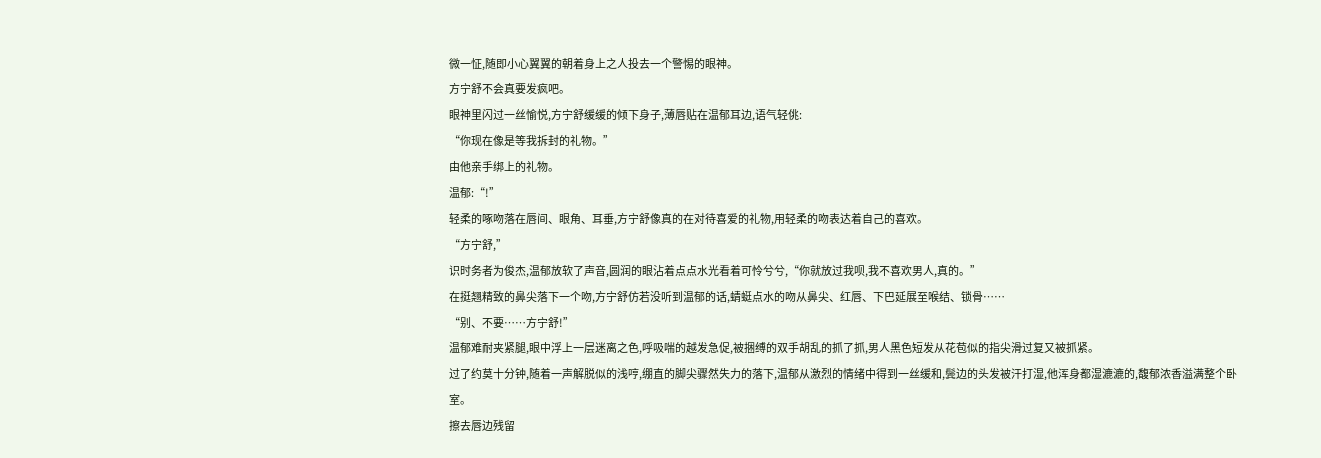微一怔,随即小心翼翼的朝着身上之人投去一个警惕的眼神。
方宁舒不会真要发疯吧。
眼神里闪过一丝愉悦,方宁舒缓缓的倾下身子,薄唇贴在温郁耳边,语气轻佻:
“你现在像是等我拆封的礼物。”
由他亲手绑上的礼物。
温郁:“!”
轻柔的啄吻落在唇间、眼角、耳垂,方宁舒像真的在对待喜爱的礼物,用轻柔的吻表达着自己的喜欢。
“方宁舒,”
识时务者为俊杰,温郁放软了声音,圆润的眼沾着点点水光看着可怜兮兮,“你就放过我呗,我不喜欢男人,真的。”
在挺翘精致的鼻尖落下一个吻,方宁舒仿若没听到温郁的话,蜻蜓点水的吻从鼻尖、红唇、下巴延展至喉结、锁骨……
“别、不要……方宁舒!”
温郁难耐夹紧腿,眼中浮上一层迷离之色,呼吸喘的越发急促,被捆缚的双手胡乱的抓了抓,男人黑色短发从花苞似的指尖滑过复又被抓紧。
过了约莫十分钟,随着一声解脱似的浅哼,绷直的脚尖骤然失力的落下,温郁从激烈的情绪中得到一丝缓和,鬓边的头发被汗打湿,他浑身都湿漉漉的,馥郁浓香溢满整个卧室。
擦去唇边残留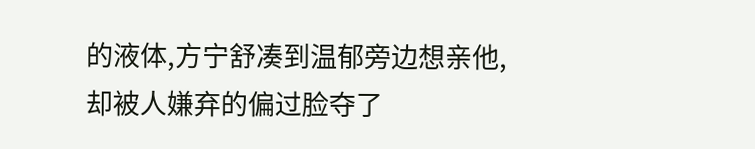的液体,方宁舒凑到温郁旁边想亲他,却被人嫌弃的偏过脸夺了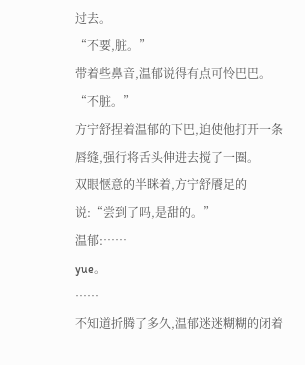过去。
“不要,脏。”
带着些鼻音,温郁说得有点可怜巴巴。
“不脏。”
方宁舒捏着温郁的下巴,迫使他打开一条唇缝,强行将舌头伸进去搅了一圈。
双眼惬意的半眯着,方宁舒餍足的说:“尝到了吗,是甜的。”
温郁:……
yue。
……
不知道折腾了多久,温郁迷迷糊糊的闭着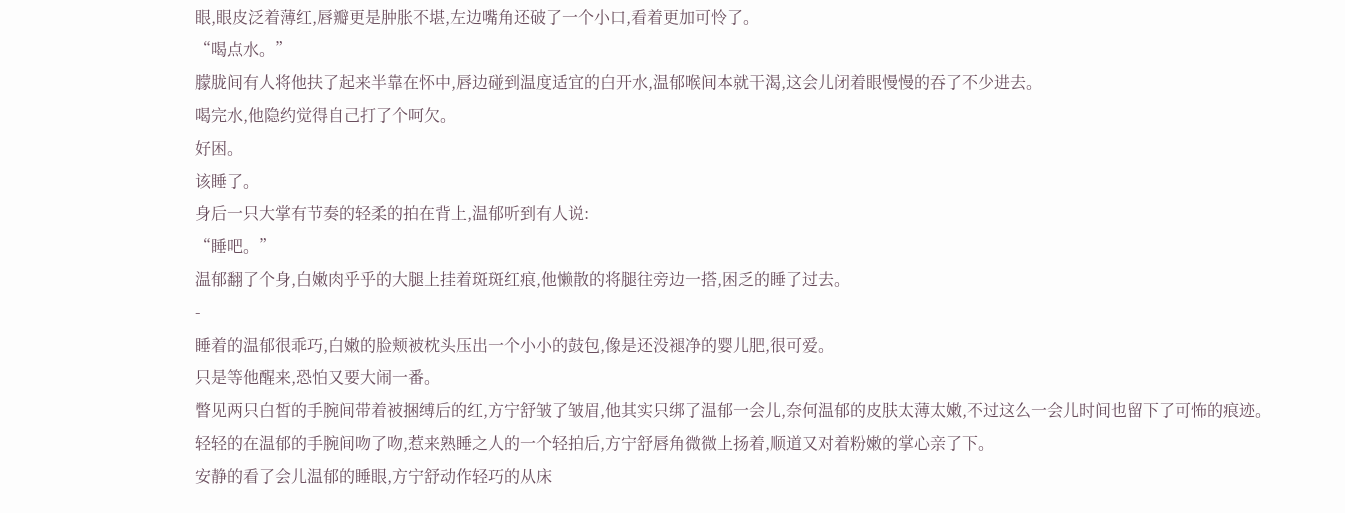眼,眼皮泛着薄红,唇瓣更是肿胀不堪,左边嘴角还破了一个小口,看着更加可怜了。
“喝点水。”
朦胧间有人将他扶了起来半靠在怀中,唇边碰到温度适宜的白开水,温郁喉间本就干渴,这会儿闭着眼慢慢的吞了不少进去。
喝完水,他隐约觉得自己打了个呵欠。
好困。
该睡了。
身后一只大掌有节奏的轻柔的拍在背上,温郁听到有人说:
“睡吧。”
温郁翻了个身,白嫩肉乎乎的大腿上挂着斑斑红痕,他懒散的将腿往旁边一搭,困乏的睡了过去。
-
睡着的温郁很乖巧,白嫩的脸颊被枕头压出一个小小的鼓包,像是还没褪净的婴儿肥,很可爱。
只是等他醒来,恐怕又要大闹一番。
瞥见两只白皙的手腕间带着被捆缚后的红,方宁舒皱了皱眉,他其实只绑了温郁一会儿,奈何温郁的皮肤太薄太嫩,不过这么一会儿时间也留下了可怖的痕迹。
轻轻的在温郁的手腕间吻了吻,惹来熟睡之人的一个轻拍后,方宁舒唇角微微上扬着,顺道又对着粉嫩的掌心亲了下。
安静的看了会儿温郁的睡眼,方宁舒动作轻巧的从床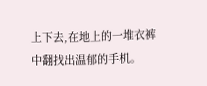上下去,在地上的一堆衣裤中翻找出温郁的手机。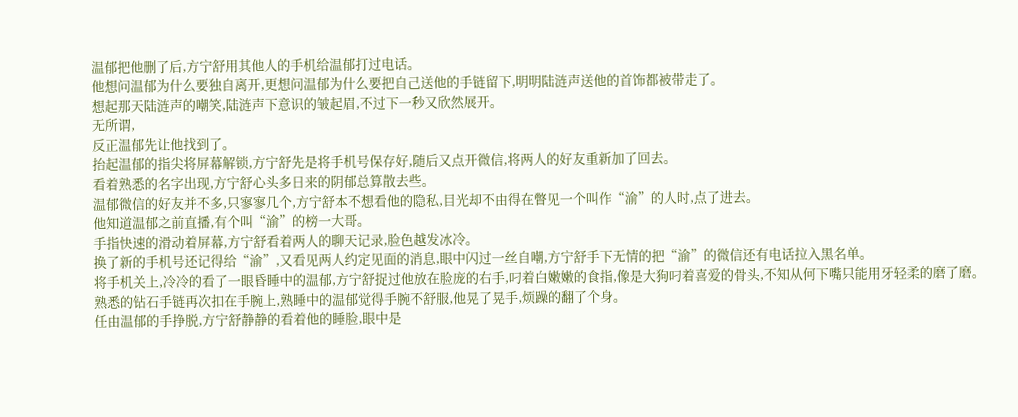温郁把他删了后,方宁舒用其他人的手机给温郁打过电话。
他想问温郁为什么要独自离开,更想问温郁为什么要把自己送他的手链留下,明明陆涟声送他的首饰都被带走了。
想起那天陆涟声的嘲笑,陆涟声下意识的皱起眉,不过下一秒又欣然展开。
无所谓,
反正温郁先让他找到了。
抬起温郁的指尖将屏幕解锁,方宁舒先是将手机号保存好,随后又点开微信,将两人的好友重新加了回去。
看着熟悉的名字出现,方宁舒心头多日来的阴郁总算散去些。
温郁微信的好友并不多,只寥寥几个,方宁舒本不想看他的隐私,目光却不由得在瞥见一个叫作“渝”的人时,点了进去。
他知道温郁之前直播,有个叫“渝”的榜一大哥。
手指快速的滑动着屏幕,方宁舒看着两人的聊天记录,脸色越发冰冷。
换了新的手机号还记得给“渝”,又看见两人约定见面的消息,眼中闪过一丝自嘲,方宁舒手下无情的把“渝”的微信还有电话拉入黑名单。
将手机关上,冷冷的看了一眼昏睡中的温郁,方宁舒捉过他放在脸庞的右手,叼着白嫩嫩的食指,像是大狗叼着喜爱的骨头,不知从何下嘴只能用牙轻柔的磨了磨。
熟悉的钻石手链再次扣在手腕上,熟睡中的温郁觉得手腕不舒服,他晃了晃手,烦躁的翻了个身。
任由温郁的手挣脱,方宁舒静静的看着他的睡脸,眼中是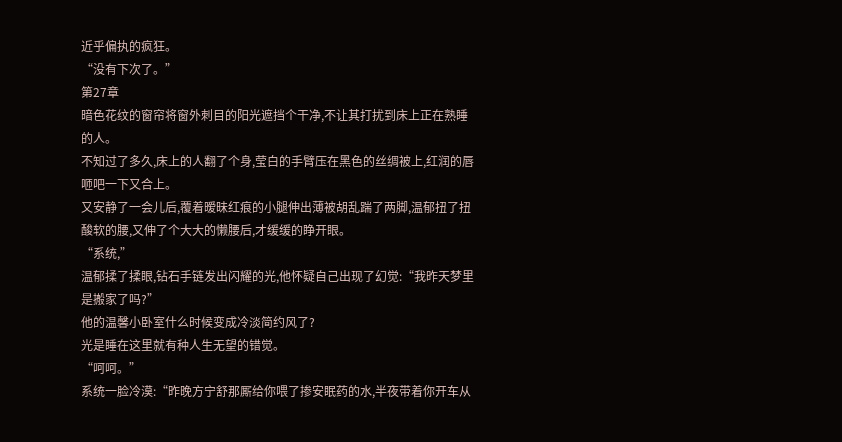近乎偏执的疯狂。
“没有下次了。”
第27章
暗色花纹的窗帘将窗外刺目的阳光遮挡个干净,不让其打扰到床上正在熟睡的人。
不知过了多久,床上的人翻了个身,莹白的手臂压在黑色的丝绸被上,红润的唇咂吧一下又合上。
又安静了一会儿后,覆着暧昧红痕的小腿伸出薄被胡乱踹了两脚,温郁扭了扭酸软的腰,又伸了个大大的懒腰后,才缓缓的睁开眼。
“系统,”
温郁揉了揉眼,钻石手链发出闪耀的光,他怀疑自己出现了幻觉:“我昨天梦里是搬家了吗?”
他的温馨小卧室什么时候变成冷淡简约风了?
光是睡在这里就有种人生无望的错觉。
“呵呵。”
系统一脸冷漠:“昨晚方宁舒那厮给你喂了掺安眠药的水,半夜带着你开车从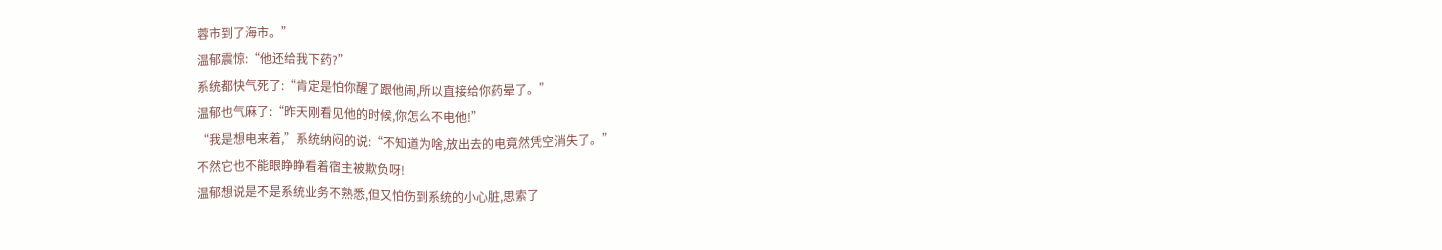蓉市到了海市。”
温郁震惊:“他还给我下药?”
系统都快气死了:“肯定是怕你醒了跟他闹,所以直接给你药晕了。”
温郁也气麻了:“昨天刚看见他的时候,你怎么不电他!”
“我是想电来着,”系统纳闷的说:“不知道为啥,放出去的电竟然凭空消失了。”
不然它也不能眼睁睁看着宿主被欺负呀!
温郁想说是不是系统业务不熟悉,但又怕伤到系统的小心脏,思索了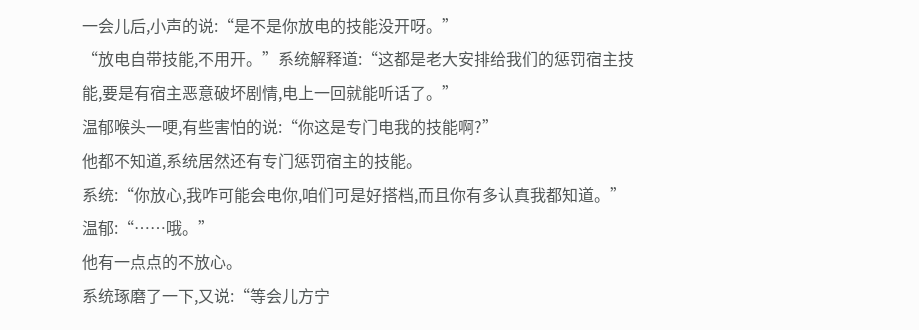一会儿后,小声的说:“是不是你放电的技能没开呀。”
“放电自带技能,不用开。”系统解释道:“这都是老大安排给我们的惩罚宿主技能,要是有宿主恶意破坏剧情,电上一回就能听话了。”
温郁喉头一哽,有些害怕的说:“你这是专门电我的技能啊?”
他都不知道,系统居然还有专门惩罚宿主的技能。
系统:“你放心,我咋可能会电你,咱们可是好搭档,而且你有多认真我都知道。”
温郁:“……哦。”
他有一点点的不放心。
系统琢磨了一下,又说:“等会儿方宁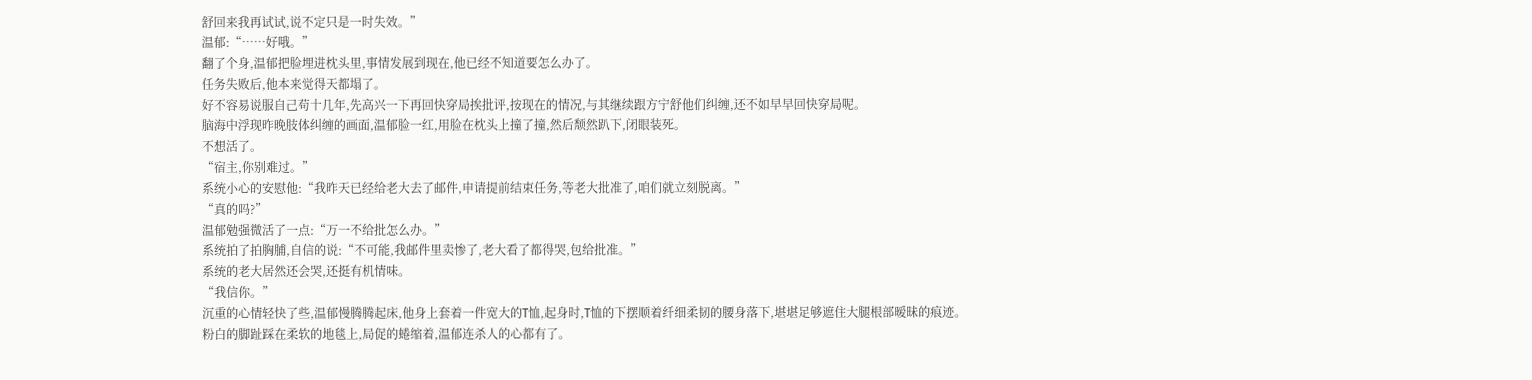舒回来我再试试,说不定只是一时失效。”
温郁:“……好哦。”
翻了个身,温郁把脸埋进枕头里,事情发展到现在,他已经不知道要怎么办了。
任务失败后,他本来觉得天都塌了。
好不容易说服自己苟十几年,先高兴一下再回快穿局挨批评,按现在的情况,与其继续跟方宁舒他们纠缠,还不如早早回快穿局呢。
脑海中浮现昨晚肢体纠缠的画面,温郁脸一红,用脸在枕头上撞了撞,然后颓然趴下,闭眼装死。
不想活了。
“宿主,你别难过。”
系统小心的安慰他:“我昨天已经给老大去了邮件,申请提前结束任务,等老大批准了,咱们就立刻脱离。”
“真的吗?”
温郁勉强微活了一点:“万一不给批怎么办。”
系统拍了拍胸脯,自信的说:“不可能,我邮件里卖惨了,老大看了都得哭,包给批准。”
系统的老大居然还会哭,还挺有机情味。
“我信你。”
沉重的心情轻快了些,温郁慢腾腾起床,他身上套着一件宽大的T恤,起身时,T恤的下摆顺着纤细柔韧的腰身落下,堪堪足够遮住大腿根部暧昧的痕迹。
粉白的脚趾踩在柔软的地毯上,局促的蜷缩着,温郁连杀人的心都有了。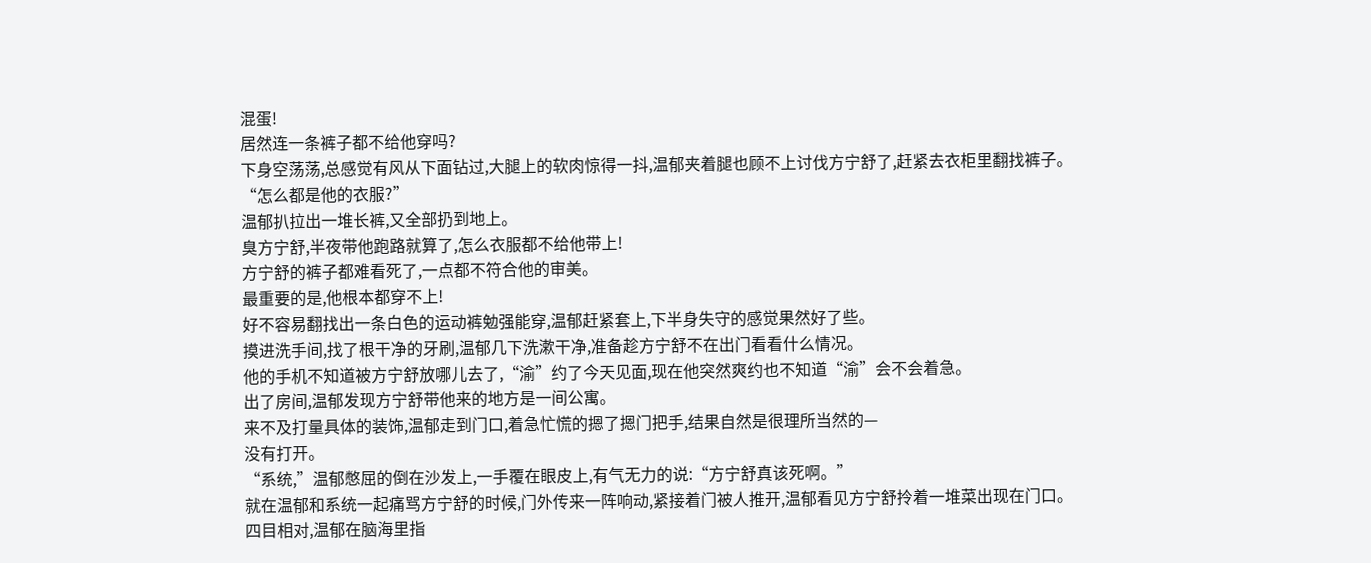混蛋!
居然连一条裤子都不给他穿吗?
下身空荡荡,总感觉有风从下面钻过,大腿上的软肉惊得一抖,温郁夹着腿也顾不上讨伐方宁舒了,赶紧去衣柜里翻找裤子。
“怎么都是他的衣服?”
温郁扒拉出一堆长裤,又全部扔到地上。
臭方宁舒,半夜带他跑路就算了,怎么衣服都不给他带上!
方宁舒的裤子都难看死了,一点都不符合他的审美。
最重要的是,他根本都穿不上!
好不容易翻找出一条白色的运动裤勉强能穿,温郁赶紧套上,下半身失守的感觉果然好了些。
摸进洗手间,找了根干净的牙刷,温郁几下洗漱干净,准备趁方宁舒不在出门看看什么情况。
他的手机不知道被方宁舒放哪儿去了,“渝”约了今天见面,现在他突然爽约也不知道“渝”会不会着急。
出了房间,温郁发现方宁舒带他来的地方是一间公寓。
来不及打量具体的装饰,温郁走到门口,着急忙慌的摁了摁门把手,结果自然是很理所当然的—
没有打开。
“系统,”温郁憋屈的倒在沙发上,一手覆在眼皮上,有气无力的说:“方宁舒真该死啊。”
就在温郁和系统一起痛骂方宁舒的时候,门外传来一阵响动,紧接着门被人推开,温郁看见方宁舒拎着一堆菜出现在门口。
四目相对,温郁在脑海里指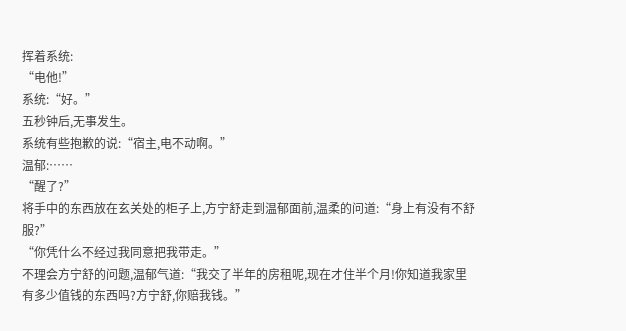挥着系统:
“电他!”
系统:“好。”
五秒钟后,无事发生。
系统有些抱歉的说:“宿主,电不动啊。”
温郁:……
“醒了?”
将手中的东西放在玄关处的柜子上,方宁舒走到温郁面前,温柔的问道:“身上有没有不舒服?”
“你凭什么不经过我同意把我带走。”
不理会方宁舒的问题,温郁气道:“我交了半年的房租呢,现在才住半个月!你知道我家里有多少值钱的东西吗?方宁舒,你赔我钱。”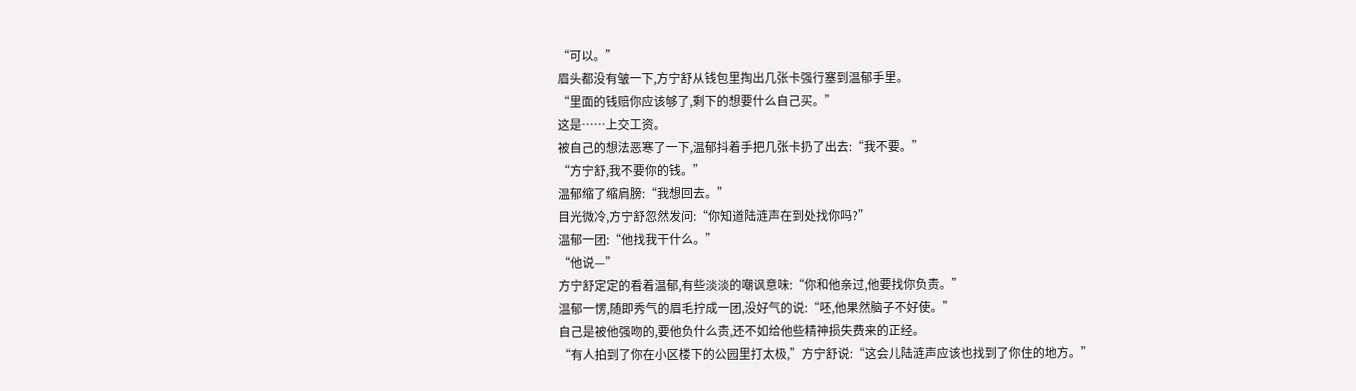“可以。”
眉头都没有皱一下,方宁舒从钱包里掏出几张卡强行塞到温郁手里。
“里面的钱赔你应该够了,剩下的想要什么自己买。”
这是……上交工资。
被自己的想法恶寒了一下,温郁抖着手把几张卡扔了出去:“我不要。”
“方宁舒,我不要你的钱。”
温郁缩了缩肩膀:“我想回去。”
目光微冷,方宁舒忽然发问:“你知道陆涟声在到处找你吗?”
温郁一团:“他找我干什么。”
“他说—”
方宁舒定定的看着温郁,有些淡淡的嘲讽意味:“你和他亲过,他要找你负责。”
温郁一愣,随即秀气的眉毛拧成一团,没好气的说:“呸,他果然脑子不好使。”
自己是被他强吻的,要他负什么责,还不如给他些精神损失费来的正经。
“有人拍到了你在小区楼下的公园里打太极,”方宁舒说:“这会儿陆涟声应该也找到了你住的地方。”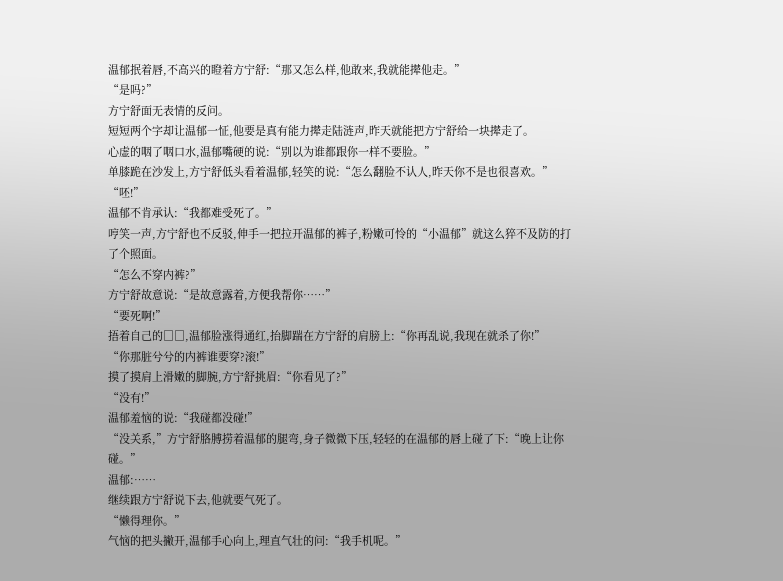温郁抿着唇,不高兴的瞪着方宁舒:“那又怎么样,他敢来,我就能撵他走。”
“是吗?”
方宁舒面无表情的反问。
短短两个字却让温郁一怔,他要是真有能力撵走陆涟声,昨天就能把方宁舒给一块撵走了。
心虚的咽了咽口水,温郁嘴硬的说:“别以为谁都跟你一样不要脸。”
单膝跪在沙发上,方宁舒低头看着温郁,轻笑的说:“怎么翻脸不认人,昨天你不是也很喜欢。”
“呸!”
温郁不肯承认:“我都难受死了。”
哼笑一声,方宁舒也不反驳,伸手一把拉开温郁的裤子,粉嫩可怜的“小温郁”就这么猝不及防的打了个照面。
“怎么不穿内裤?”
方宁舒故意说:“是故意露着,方便我帮你……”
“要死啊!”
捂着自己的□□,温郁脸涨得通红,抬脚踹在方宁舒的肩膀上:“你再乱说,我现在就杀了你!”
“你那脏兮兮的内裤谁要穿?滚!”
摸了摸肩上滑嫩的脚腕,方宁舒挑眉:“你看见了?”
“没有!”
温郁羞恼的说:“我碰都没碰!”
“没关系,”方宁舒胳膊捞着温郁的腿弯,身子微微下压,轻轻的在温郁的唇上碰了下:“晚上让你碰。”
温郁:……
继续跟方宁舒说下去,他就要气死了。
“懒得理你。”
气恼的把头撇开,温郁手心向上,理直气壮的问:“我手机呢。”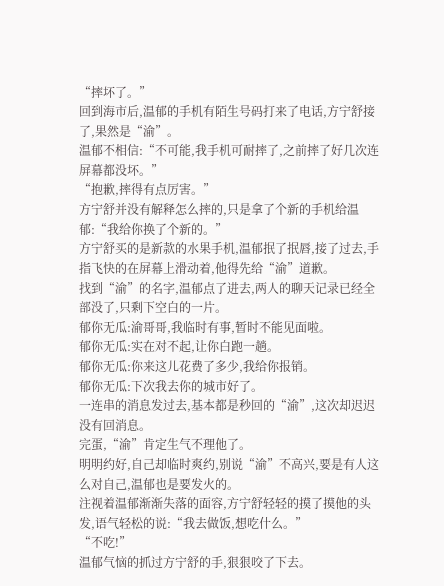“摔坏了。”
回到海市后,温郁的手机有陌生号码打来了电话,方宁舒接了,果然是“渝”。
温郁不相信:“不可能,我手机可耐摔了,之前摔了好几次连屏幕都没坏。”
“抱歉,摔得有点厉害。”
方宁舒并没有解释怎么摔的,只是拿了个新的手机给温郁:“我给你换了个新的。”
方宁舒买的是新款的水果手机,温郁抿了抿唇,接了过去,手指飞快的在屏幕上滑动着,他得先给“渝”道歉。
找到“渝”的名字,温郁点了进去,两人的聊天记录已经全部没了,只剩下空白的一片。
郁你无瓜:渝哥哥,我临时有事,暂时不能见面啦。
郁你无瓜:实在对不起,让你白跑一趟。
郁你无瓜:你来这儿花费了多少,我给你报销。
郁你无瓜:下次我去你的城市好了。
一连串的消息发过去,基本都是秒回的“渝”,这次却迟迟没有回消息。
完蛋,“渝”肯定生气不理他了。
明明约好,自己却临时爽约,别说“渝”不高兴,要是有人这么对自己,温郁也是要发火的。
注视着温郁渐渐失落的面容,方宁舒轻轻的摸了摸他的头发,语气轻松的说:“我去做饭,想吃什么。”
“不吃!”
温郁气恼的抓过方宁舒的手,狠狠咬了下去。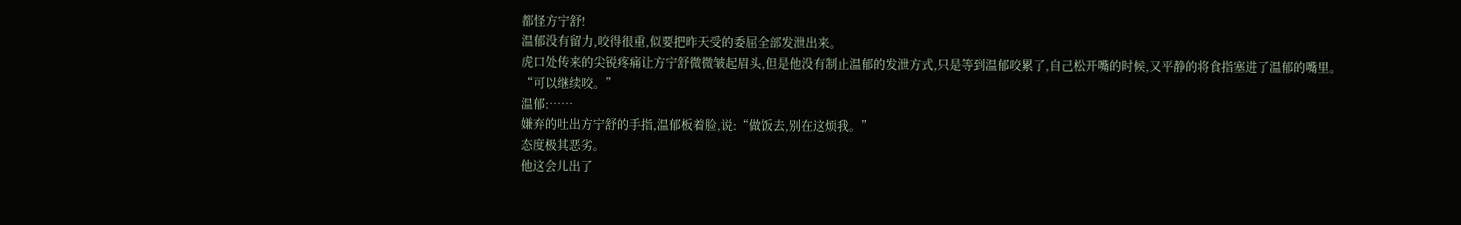都怪方宁舒!
温郁没有留力,咬得很重,似要把昨天受的委屈全部发泄出来。
虎口处传来的尖锐疼痛让方宁舒微微皱起眉头,但是他没有制止温郁的发泄方式,只是等到温郁咬累了,自己松开嘴的时候,又平静的将食指塞进了温郁的嘴里。
“可以继续咬。”
温郁:……
嫌弃的吐出方宁舒的手指,温郁板着脸,说:“做饭去,别在这烦我。”
态度极其恶劣。
他这会儿出了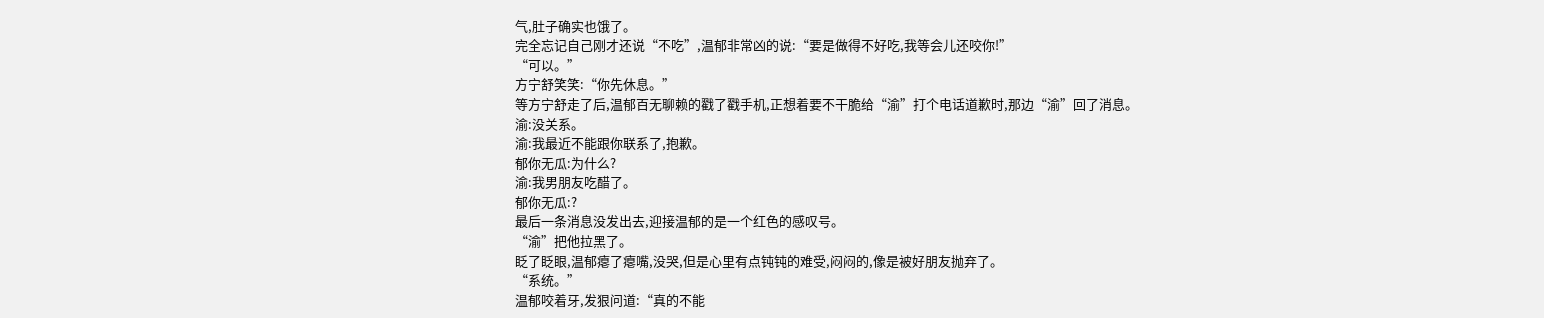气,肚子确实也饿了。
完全忘记自己刚才还说“不吃”,温郁非常凶的说:“要是做得不好吃,我等会儿还咬你!”
“可以。”
方宁舒笑笑:“你先休息。”
等方宁舒走了后,温郁百无聊赖的戳了戳手机,正想着要不干脆给“渝”打个电话道歉时,那边“渝”回了消息。
渝:没关系。
渝:我最近不能跟你联系了,抱歉。
郁你无瓜:为什么?
渝:我男朋友吃醋了。
郁你无瓜:?
最后一条消息没发出去,迎接温郁的是一个红色的感叹号。
“渝”把他拉黑了。
眨了眨眼,温郁瘪了瘪嘴,没哭,但是心里有点钝钝的难受,闷闷的,像是被好朋友抛弃了。
“系统。”
温郁咬着牙,发狠问道:“真的不能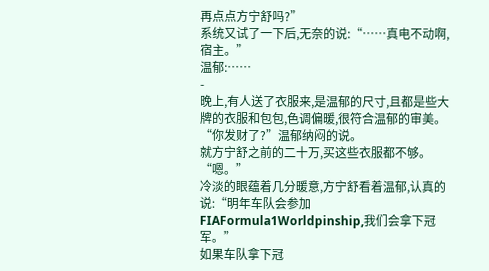再点点方宁舒吗?”
系统又试了一下后,无奈的说:“……真电不动啊,宿主。”
温郁:……
-
晚上,有人送了衣服来,是温郁的尺寸,且都是些大牌的衣服和包包,色调偏暖,很符合温郁的审美。
“你发财了?”温郁纳闷的说。
就方宁舒之前的二十万,买这些衣服都不够。
“嗯。”
冷淡的眼蕴着几分暖意,方宁舒看着温郁,认真的说:“明年车队会参加FIAFormula1Worldpinship,我们会拿下冠军。”
如果车队拿下冠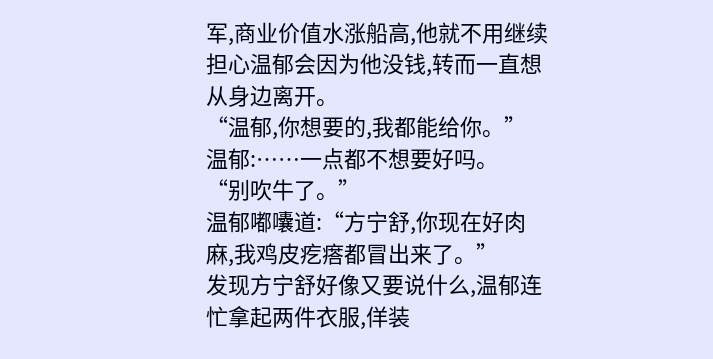军,商业价值水涨船高,他就不用继续担心温郁会因为他没钱,转而一直想从身边离开。
“温郁,你想要的,我都能给你。”
温郁:……一点都不想要好吗。
“别吹牛了。”
温郁嘟囔道:“方宁舒,你现在好肉麻,我鸡皮疙瘩都冒出来了。”
发现方宁舒好像又要说什么,温郁连忙拿起两件衣服,佯装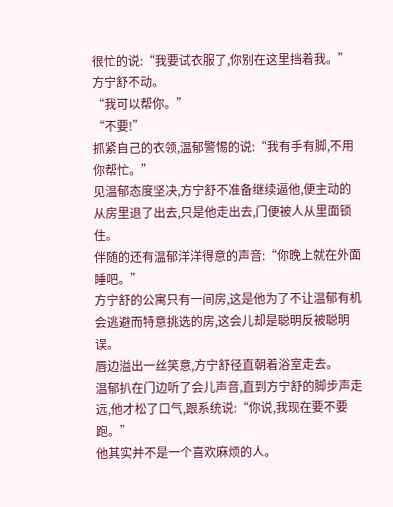很忙的说:“我要试衣服了,你别在这里挡着我。”
方宁舒不动。
“我可以帮你。”
“不要!”
抓紧自己的衣领,温郁警惕的说:“我有手有脚,不用你帮忙。”
见温郁态度坚决,方宁舒不准备继续逼他,便主动的从房里退了出去,只是他走出去,门便被人从里面锁住。
伴随的还有温郁洋洋得意的声音:“你晚上就在外面睡吧。”
方宁舒的公寓只有一间房,这是他为了不让温郁有机会逃避而特意挑选的房,这会儿却是聪明反被聪明误。
唇边溢出一丝笑意,方宁舒径直朝着浴室走去。
温郁扒在门边听了会儿声音,直到方宁舒的脚步声走远,他才松了口气,跟系统说:“你说,我现在要不要跑。”
他其实并不是一个喜欢麻烦的人。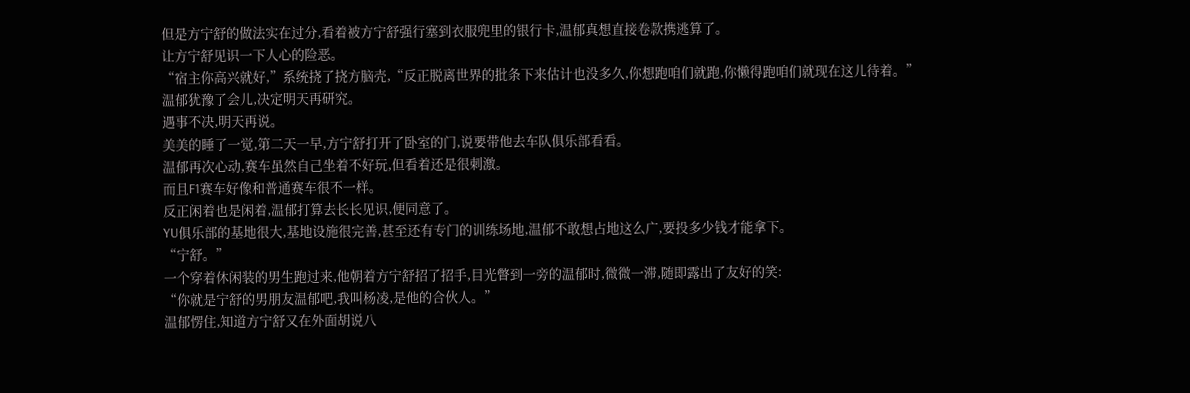但是方宁舒的做法实在过分,看着被方宁舒强行塞到衣服兜里的银行卡,温郁真想直接卷款携逃算了。
让方宁舒见识一下人心的险恶。
“宿主你高兴就好,”系统挠了挠方脑壳,“反正脱离世界的批条下来估计也没多久,你想跑咱们就跑,你懒得跑咱们就现在这儿待着。”
温郁犹豫了会儿,决定明天再研究。
遇事不决,明天再说。
美美的睡了一觉,第二天一早,方宁舒打开了卧室的门,说要带他去车队俱乐部看看。
温郁再次心动,赛车虽然自己坐着不好玩,但看着还是很刺激。
而且F1赛车好像和普通赛车很不一样。
反正闲着也是闲着,温郁打算去长长见识,便同意了。
YU俱乐部的基地很大,基地设施很完善,甚至还有专门的训练场地,温郁不敢想占地这么广,要投多少钱才能拿下。
“宁舒。”
一个穿着休闲装的男生跑过来,他朝着方宁舒招了招手,目光瞥到一旁的温郁时,微微一滞,随即露出了友好的笑:
“你就是宁舒的男朋友温郁吧,我叫杨凌,是他的合伙人。”
温郁愣住,知道方宁舒又在外面胡说八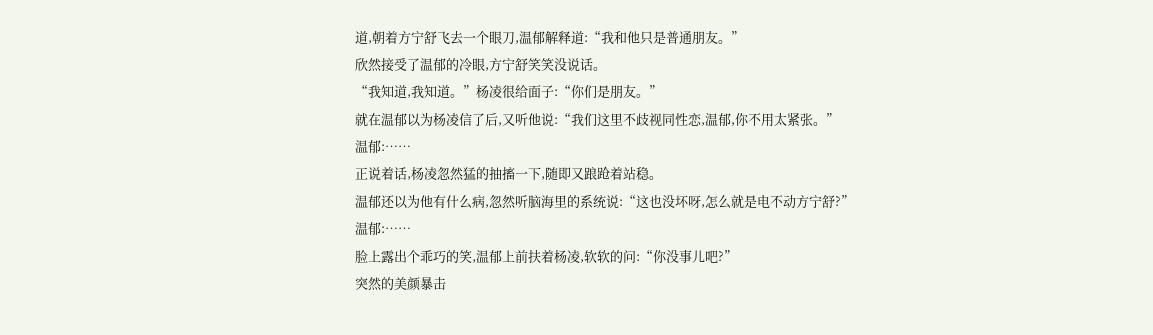道,朝着方宁舒飞去一个眼刀,温郁解释道:“我和他只是普通朋友。”
欣然接受了温郁的冷眼,方宁舒笑笑没说话。
“我知道,我知道。”杨凌很给面子:“你们是朋友。”
就在温郁以为杨凌信了后,又听他说:“我们这里不歧视同性恋,温郁,你不用太紧张。”
温郁:……
正说着话,杨凌忽然猛的抽搐一下,随即又踉跄着站稳。
温郁还以为他有什么病,忽然听脑海里的系统说:“这也没坏呀,怎么就是电不动方宁舒?”
温郁:……
脸上露出个乖巧的笑,温郁上前扶着杨凌,软软的问:“你没事儿吧?”
突然的美颜暴击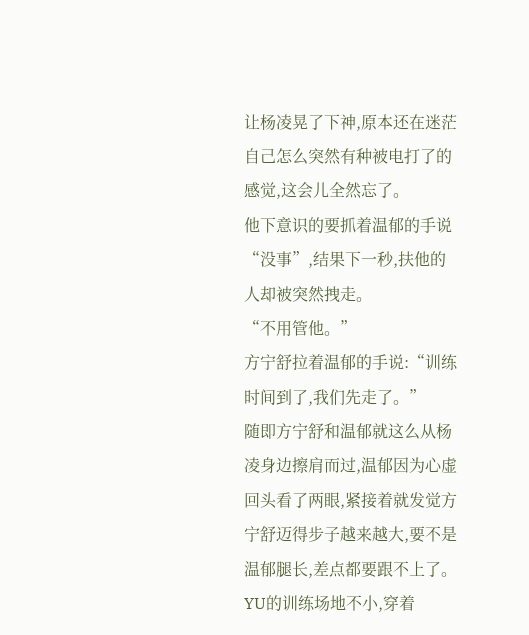让杨凌晃了下神,原本还在迷茫自己怎么突然有种被电打了的感觉,这会儿全然忘了。
他下意识的要抓着温郁的手说“没事”,结果下一秒,扶他的人却被突然拽走。
“不用管他。”
方宁舒拉着温郁的手说:“训练时间到了,我们先走了。”
随即方宁舒和温郁就这么从杨凌身边擦肩而过,温郁因为心虚回头看了两眼,紧接着就发觉方宁舒迈得步子越来越大,要不是温郁腿长,差点都要跟不上了。
YU的训练场地不小,穿着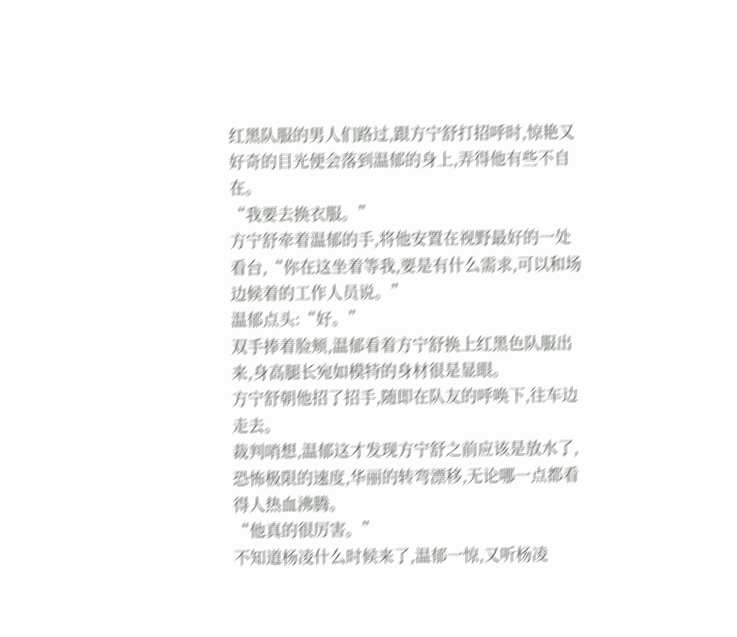红黑队服的男人们路过,跟方宁舒打招呼时,惊艳又好奇的目光便会落到温郁的身上,弄得他有些不自在。
“我要去换衣服。”
方宁舒牵着温郁的手,将他安置在视野最好的一处看台,“你在这坐着等我,要是有什么需求,可以和场边候着的工作人员说。”
温郁点头:“好。”
双手捧着脸颊,温郁看着方宁舒换上红黑色队服出来,身高腿长宛如模特的身材很是显眼。
方宁舒朝他招了招手,随即在队友的呼唤下,往车边走去。
裁判哨想,温郁这才发现方宁舒之前应该是放水了,恐怖极限的速度,华丽的转弯漂移,无论哪一点都看得人热血沸腾。
“他真的很厉害。”
不知道杨凌什么时候来了,温郁一惊,又听杨凌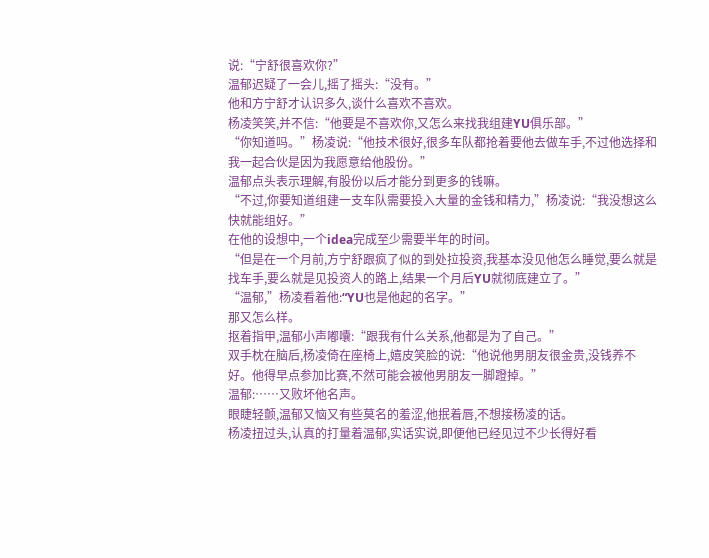说:“宁舒很喜欢你?”
温郁迟疑了一会儿,摇了摇头:“没有。”
他和方宁舒才认识多久,谈什么喜欢不喜欢。
杨凌笑笑,并不信:“他要是不喜欢你,又怎么来找我组建YU俱乐部。”
“你知道吗。”杨凌说:“他技术很好,很多车队都抢着要他去做车手,不过他选择和我一起合伙是因为我愿意给他股份。”
温郁点头表示理解,有股份以后才能分到更多的钱嘛。
“不过,你要知道组建一支车队需要投入大量的金钱和精力,”杨凌说:“我没想这么快就能组好。”
在他的设想中,一个idea完成至少需要半年的时间。
“但是在一个月前,方宁舒跟疯了似的到处拉投资,我基本没见他怎么睡觉,要么就是找车手,要么就是见投资人的路上,结果一个月后YU就彻底建立了。”
“温郁,”杨凌看着他:“YU也是他起的名字。”
那又怎么样。
抠着指甲,温郁小声嘟囔:“跟我有什么关系,他都是为了自己。”
双手枕在脑后,杨凌倚在座椅上,嬉皮笑脸的说:“他说他男朋友很金贵,没钱养不好。他得早点参加比赛,不然可能会被他男朋友一脚蹬掉。”
温郁:……又败坏他名声。
眼睫轻颤,温郁又恼又有些莫名的羞涩,他抿着唇,不想接杨凌的话。
杨凌扭过头,认真的打量着温郁,实话实说,即便他已经见过不少长得好看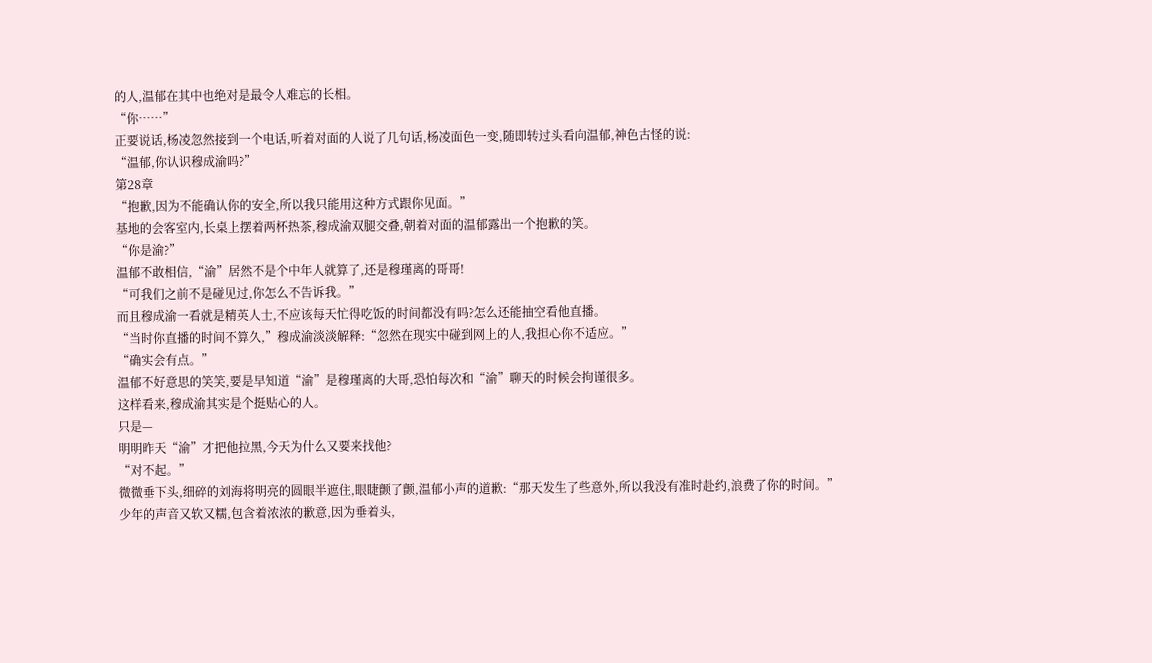的人,温郁在其中也绝对是最令人难忘的长相。
“你……”
正要说话,杨凌忽然接到一个电话,听着对面的人说了几句话,杨凌面色一变,随即转过头看向温郁,神色古怪的说:
“温郁,你认识穆成渝吗?”
第28章
“抱歉,因为不能确认你的安全,所以我只能用这种方式跟你见面。”
基地的会客室内,长桌上摆着两杯热茶,穆成渝双腿交叠,朝着对面的温郁露出一个抱歉的笑。
“你是渝?”
温郁不敢相信,“渝”居然不是个中年人就算了,还是穆瑾离的哥哥!
“可我们之前不是碰见过,你怎么不告诉我。”
而且穆成渝一看就是精英人士,不应该每天忙得吃饭的时间都没有吗?怎么还能抽空看他直播。
“当时你直播的时间不算久,”穆成渝淡淡解释:“忽然在现实中碰到网上的人,我担心你不适应。”
“确实会有点。”
温郁不好意思的笑笑,要是早知道“渝”是穆瑾离的大哥,恐怕每次和“渝”聊天的时候会拘谨很多。
这样看来,穆成渝其实是个挺贴心的人。
只是—
明明昨天“渝”才把他拉黑,今天为什么又要来找他?
“对不起。”
微微垂下头,细碎的刘海将明亮的圆眼半遮住,眼睫颤了颤,温郁小声的道歉:“那天发生了些意外,所以我没有准时赴约,浪费了你的时间。”
少年的声音又软又糯,包含着浓浓的歉意,因为垂着头,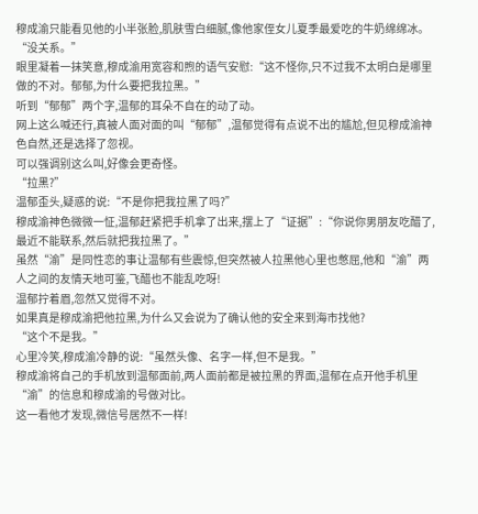穆成渝只能看见他的小半张脸,肌肤雪白细腻,像他家侄女儿夏季最爱吃的牛奶绵绵冰。
“没关系。”
眼里凝着一抹笑意,穆成渝用宽容和煦的语气安慰:“这不怪你,只不过我不太明白是哪里做的不对。郁郁,为什么要把我拉黑。”
听到“郁郁”两个字,温郁的耳朵不自在的动了动。
网上这么喊还行,真被人面对面的叫“郁郁”,温郁觉得有点说不出的尴尬,但见穆成渝神色自然,还是选择了忽视。
可以强调别这么叫,好像会更奇怪。
“拉黑?”
温郁歪头,疑惑的说:“不是你把我拉黑了吗?”
穆成渝神色微微一怔,温郁赶紧把手机拿了出来,摆上了“证据”:“你说你男朋友吃醋了,最近不能联系,然后就把我拉黑了。”
虽然“渝”是同性恋的事让温郁有些震惊,但突然被人拉黑他心里也憋屈,他和“渝”两人之间的友情天地可鉴,飞醋也不能乱吃呀!
温郁拧着眉,忽然又觉得不对。
如果真是穆成渝把他拉黑,为什么又会说为了确认他的安全来到海市找他?
“这个不是我。”
心里冷笑,穆成渝冷静的说:“虽然头像、名字一样,但不是我。”
穆成渝将自己的手机放到温郁面前,两人面前都是被拉黑的界面,温郁在点开他手机里“渝”的信息和穆成渝的号做对比。
这一看他才发现,微信号居然不一样!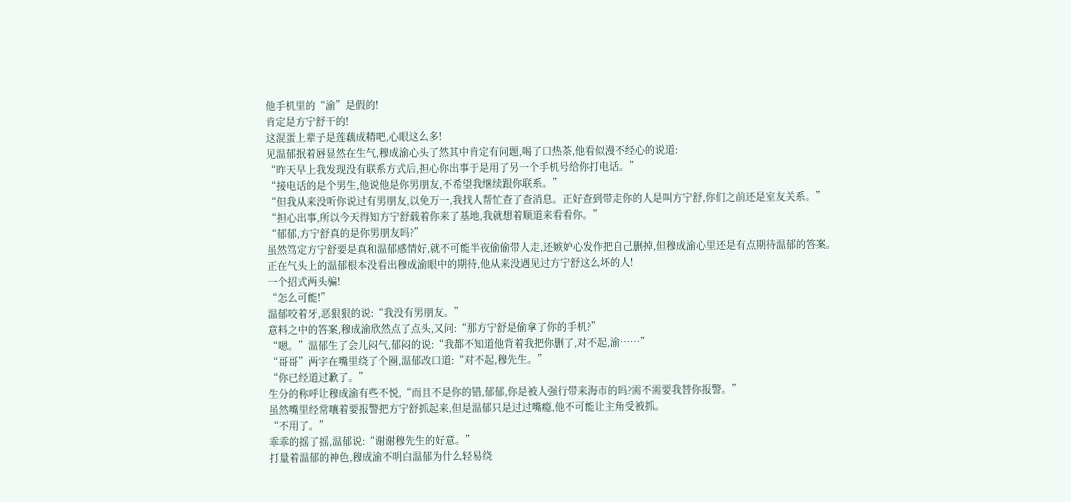他手机里的“渝”是假的!
肯定是方宁舒干的!
这混蛋上辈子是莲藕成精吧,心眼这么多!
见温郁抿着唇显然在生气,穆成渝心头了然其中肯定有问题,喝了口热茶,他看似漫不经心的说道:
“昨天早上我发现没有联系方式后,担心你出事于是用了另一个手机号给你打电话。”
“接电话的是个男生,他说他是你男朋友,不希望我继续跟你联系。”
“但我从来没听你说过有男朋友,以免万一,我找人帮忙查了查消息。正好查到带走你的人是叫方宁舒,你们之前还是室友关系。”
“担心出事,所以今天得知方宁舒载着你来了基地,我就想着顺道来看看你。”
“郁郁,方宁舒真的是你男朋友吗?”
虽然笃定方宁舒要是真和温郁感情好,就不可能半夜偷偷带人走,还嫉妒心发作把自己删掉,但穆成渝心里还是有点期待温郁的答案。
正在气头上的温郁根本没看出穆成渝眼中的期待,他从来没遇见过方宁舒这么坏的人!
一个招式两头骗!
“怎么可能!”
温郁咬着牙,恶狠狠的说:“我没有男朋友。”
意料之中的答案,穆成渝欣然点了点头,又问:“那方宁舒是偷拿了你的手机?”
“嗯。”温郁生了会儿闷气,郁闷的说:“我都不知道他背着我把你删了,对不起,渝……”
“哥哥”两字在嘴里绕了个圈,温郁改口道:“对不起,穆先生。”
“你已经道过歉了。”
生分的称呼让穆成渝有些不悦,“而且不是你的错,郁郁,你是被人强行带来海市的吗?需不需要我替你报警。”
虽然嘴里经常嚷着要报警把方宁舒抓起来,但是温郁只是过过嘴瘾,他不可能让主角受被抓。
“不用了。”
乖乖的摇了摇,温郁说:“谢谢穆先生的好意。”
打量着温郁的神色,穆成渝不明白温郁为什么轻易绕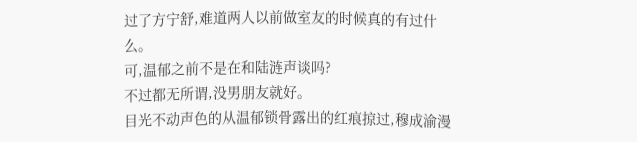过了方宁舒,难道两人以前做室友的时候真的有过什么。
可,温郁之前不是在和陆涟声谈吗?
不过都无所谓,没男朋友就好。
目光不动声色的从温郁锁骨露出的红痕掠过,穆成渝漫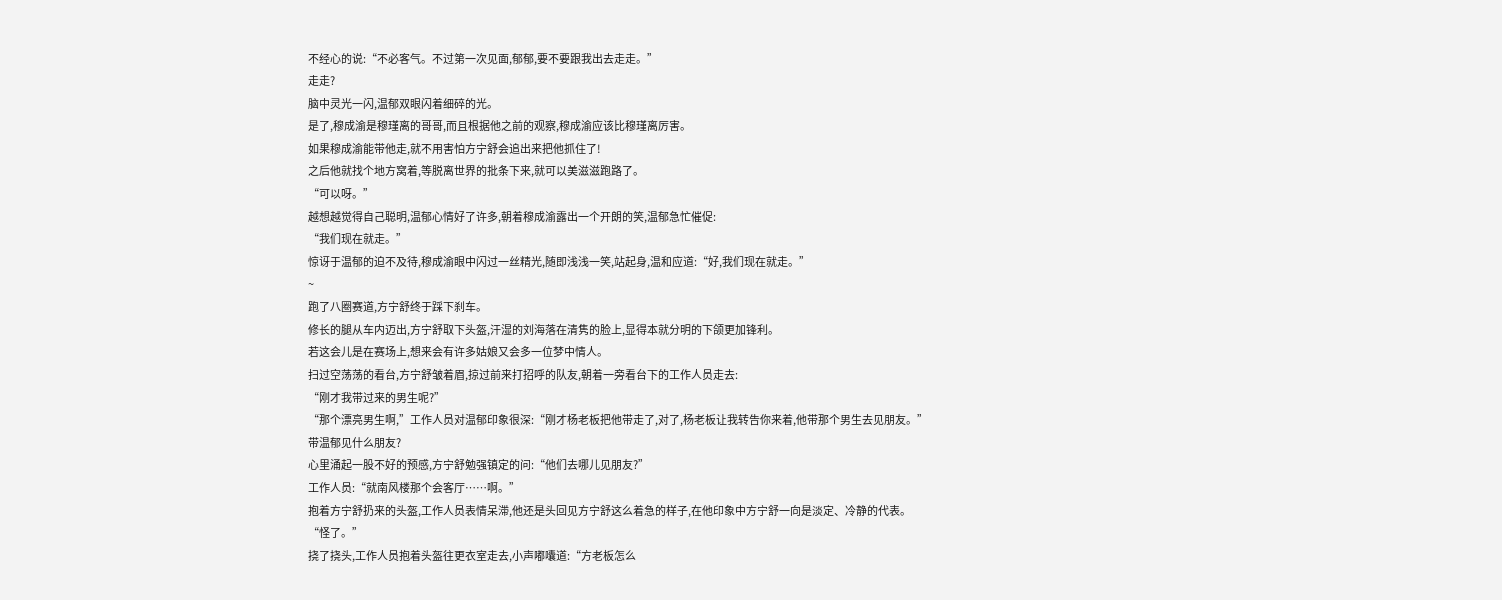不经心的说:“不必客气。不过第一次见面,郁郁,要不要跟我出去走走。”
走走?
脑中灵光一闪,温郁双眼闪着细碎的光。
是了,穆成渝是穆瑾离的哥哥,而且根据他之前的观察,穆成渝应该比穆瑾离厉害。
如果穆成渝能带他走,就不用害怕方宁舒会追出来把他抓住了!
之后他就找个地方窝着,等脱离世界的批条下来,就可以美滋滋跑路了。
“可以呀。”
越想越觉得自己聪明,温郁心情好了许多,朝着穆成渝露出一个开朗的笑,温郁急忙催促:
“我们现在就走。”
惊讶于温郁的迫不及待,穆成渝眼中闪过一丝精光,随即浅浅一笑,站起身,温和应道:“好,我们现在就走。”
~
跑了八圈赛道,方宁舒终于踩下刹车。
修长的腿从车内迈出,方宁舒取下头盔,汗湿的刘海落在清隽的脸上,显得本就分明的下颌更加锋利。
若这会儿是在赛场上,想来会有许多姑娘又会多一位梦中情人。
扫过空荡荡的看台,方宁舒皱着眉,掠过前来打招呼的队友,朝着一旁看台下的工作人员走去:
“刚才我带过来的男生呢?”
“那个漂亮男生啊,”工作人员对温郁印象很深:“刚才杨老板把他带走了,对了,杨老板让我转告你来着,他带那个男生去见朋友。”
带温郁见什么朋友?
心里涌起一股不好的预感,方宁舒勉强镇定的问:“他们去哪儿见朋友?”
工作人员:“就南风楼那个会客厅……啊。”
抱着方宁舒扔来的头盔,工作人员表情呆滞,他还是头回见方宁舒这么着急的样子,在他印象中方宁舒一向是淡定、冷静的代表。
“怪了。”
挠了挠头,工作人员抱着头盔往更衣室走去,小声嘟囔道:“方老板怎么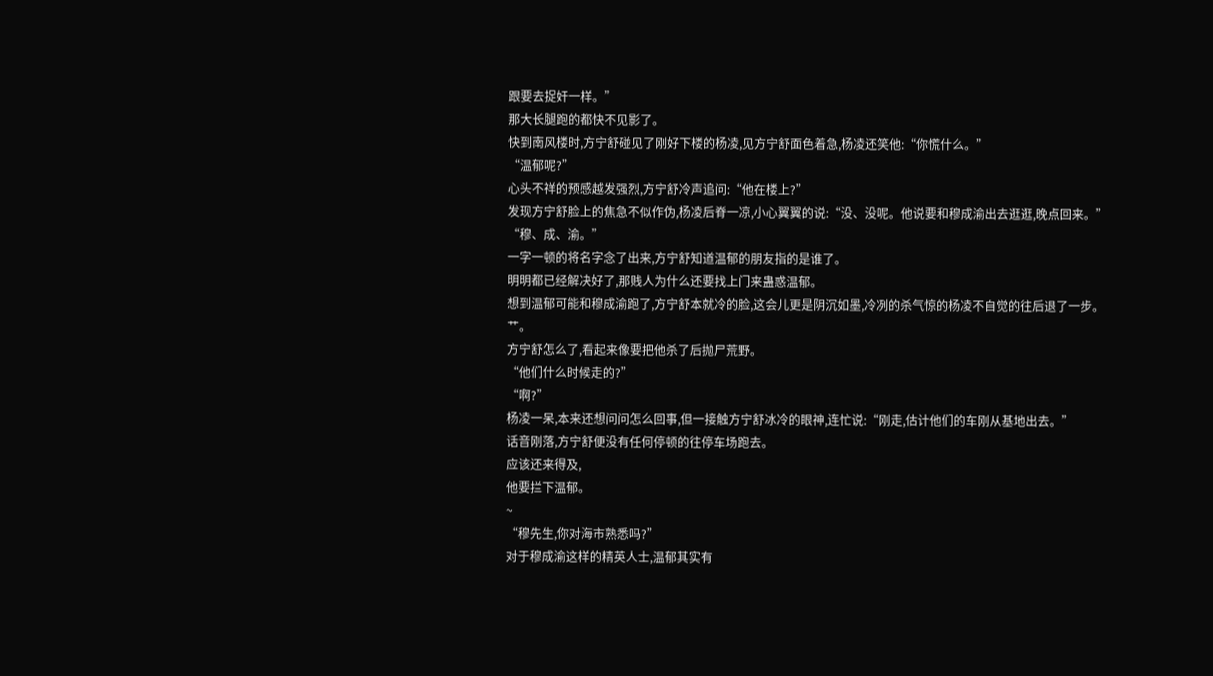跟要去捉奸一样。”
那大长腿跑的都快不见影了。
快到南风楼时,方宁舒碰见了刚好下楼的杨凌,见方宁舒面色着急,杨凌还笑他:“你慌什么。”
“温郁呢?”
心头不祥的预感越发强烈,方宁舒冷声追问:“他在楼上?”
发现方宁舒脸上的焦急不似作伪,杨凌后脊一凉,小心翼翼的说:“没、没呢。他说要和穆成渝出去逛逛,晚点回来。”
“穆、成、渝。”
一字一顿的将名字念了出来,方宁舒知道温郁的朋友指的是谁了。
明明都已经解决好了,那贱人为什么还要找上门来蛊惑温郁。
想到温郁可能和穆成渝跑了,方宁舒本就冷的脸,这会儿更是阴沉如墨,冷冽的杀气惊的杨凌不自觉的往后退了一步。
艹。
方宁舒怎么了,看起来像要把他杀了后抛尸荒野。
“他们什么时候走的?”
“啊?”
杨凌一呆,本来还想问问怎么回事,但一接触方宁舒冰冷的眼神,连忙说:“刚走,估计他们的车刚从基地出去。”
话音刚落,方宁舒便没有任何停顿的往停车场跑去。
应该还来得及,
他要拦下温郁。
~
“穆先生,你对海市熟悉吗?”
对于穆成渝这样的精英人士,温郁其实有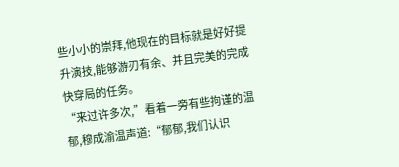些小小的崇拜,他现在的目标就是好好提升演技,能够游刃有余、并且完美的完成快穿局的任务。
“来过许多次,”看着一旁有些拘谨的温郁,穆成渝温声道:“郁郁,我们认识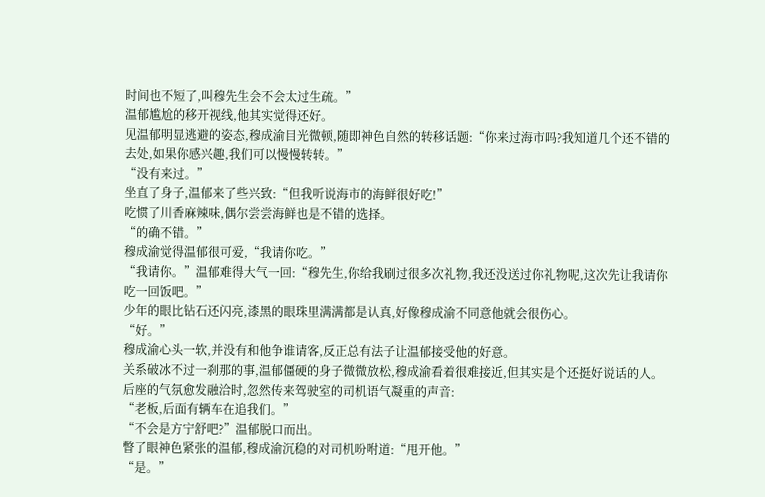时间也不短了,叫穆先生会不会太过生疏。”
温郁尴尬的移开视线,他其实觉得还好。
见温郁明显逃避的姿态,穆成渝目光微顿,随即神色自然的转移话题:“你来过海市吗?我知道几个还不错的去处,如果你感兴趣,我们可以慢慢转转。”
“没有来过。”
坐直了身子,温郁来了些兴致:“但我听说海市的海鲜很好吃!”
吃惯了川香麻辣味,偶尔尝尝海鲜也是不错的选择。
“的确不错。”
穆成渝觉得温郁很可爱,“我请你吃。”
“我请你。”温郁难得大气一回:“穆先生,你给我刷过很多次礼物,我还没送过你礼物呢,这次先让我请你吃一回饭吧。”
少年的眼比钻石还闪亮,漆黑的眼珠里满满都是认真,好像穆成渝不同意他就会很伤心。
“好。”
穆成渝心头一软,并没有和他争谁请客,反正总有法子让温郁接受他的好意。
关系破冰不过一刹那的事,温郁僵硬的身子微微放松,穆成渝看着很难接近,但其实是个还挺好说话的人。
后座的气氛愈发融洽时,忽然传来驾驶室的司机语气凝重的声音:
“老板,后面有辆车在追我们。”
“不会是方宁舒吧?”温郁脱口而出。
瞥了眼神色紧张的温郁,穆成渝沉稳的对司机吩咐道:“甩开他。”
“是。”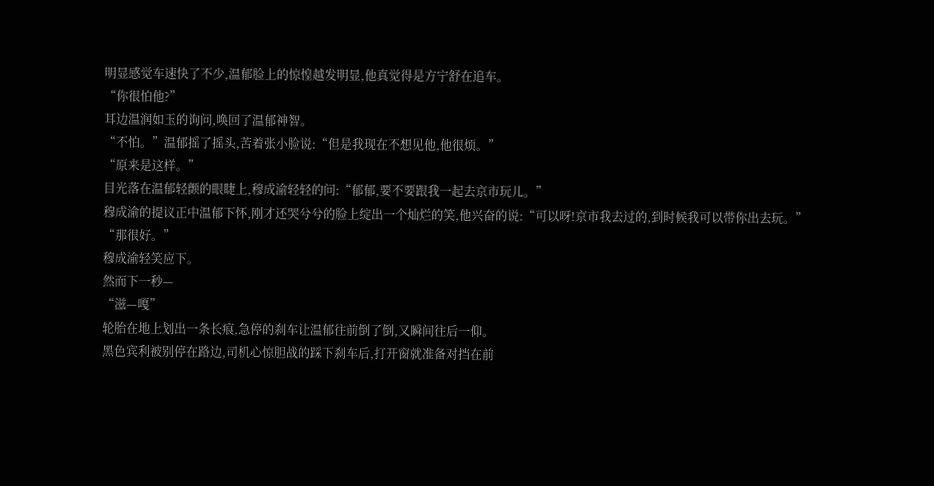明显感觉车速快了不少,温郁脸上的惊惶越发明显,他真觉得是方宁舒在追车。
“你很怕他?”
耳边温润如玉的询问,唤回了温郁神智。
“不怕。”温郁摇了摇头,苦着张小脸说:“但是我现在不想见他,他很烦。”
“原来是这样。”
目光落在温郁轻颤的眼睫上,穆成渝轻轻的问:“郁郁,要不要跟我一起去京市玩儿。”
穆成渝的提议正中温郁下怀,刚才还哭兮兮的脸上绽出一个灿烂的笑,他兴奋的说:“可以呀!京市我去过的,到时候我可以带你出去玩。”
“那很好。”
穆成渝轻笑应下。
然而下一秒—
“滋—嘎”
轮胎在地上划出一条长痕,急停的刹车让温郁往前倒了倒,又瞬间往后一仰。
黑色宾利被别停在路边,司机心惊胆战的踩下刹车后,打开窗就准备对挡在前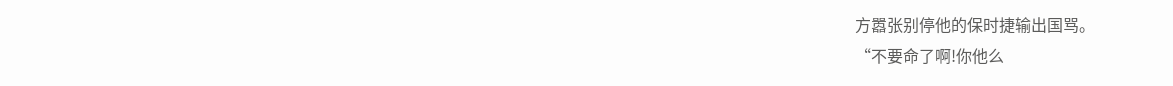方嚣张别停他的保时捷输出国骂。
“不要命了啊!你他么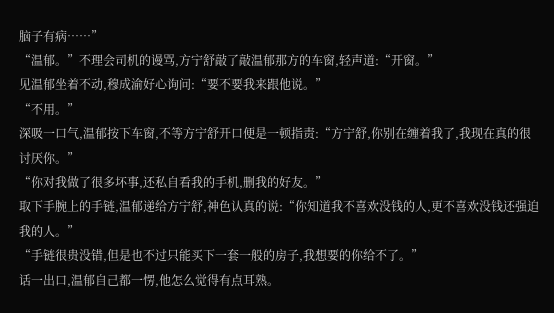脑子有病……”
“温郁。”不理会司机的谩骂,方宁舒敲了敲温郁那方的车窗,轻声道:“开窗。”
见温郁坐着不动,穆成渝好心询问:“要不要我来跟他说。”
“不用。”
深吸一口气,温郁按下车窗,不等方宁舒开口便是一顿指责:“方宁舒,你别在缠着我了,我现在真的很讨厌你。”
“你对我做了很多坏事,还私自看我的手机,删我的好友。”
取下手腕上的手链,温郁递给方宁舒,神色认真的说:“你知道我不喜欢没钱的人,更不喜欢没钱还强迫我的人。”
“手链很贵没错,但是也不过只能买下一套一般的房子,我想要的你给不了。”
话一出口,温郁自己都一愣,他怎么觉得有点耳熟。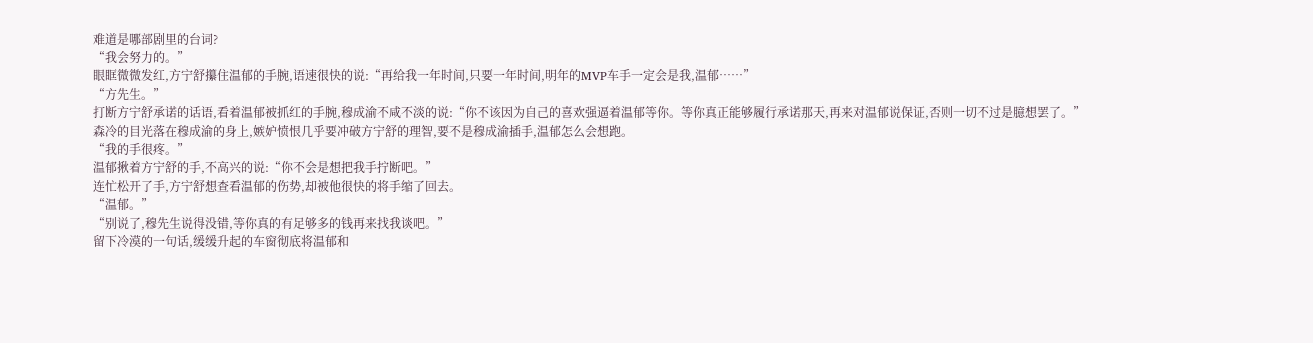难道是哪部剧里的台词?
“我会努力的。”
眼眶微微发红,方宁舒攥住温郁的手腕,语速很快的说:“再给我一年时间,只要一年时间,明年的MVP车手一定会是我,温郁……”
“方先生。”
打断方宁舒承诺的话语,看着温郁被抓红的手腕,穆成渝不咸不淡的说:“你不该因为自己的喜欢强逼着温郁等你。等你真正能够履行承诺那天,再来对温郁说保证,否则一切不过是臆想罢了。”
森冷的目光落在穆成渝的身上,嫉妒愤恨几乎要冲破方宁舒的理智,要不是穆成渝插手,温郁怎么会想跑。
“我的手很疼。”
温郁揪着方宁舒的手,不高兴的说:“你不会是想把我手拧断吧。”
连忙松开了手,方宁舒想查看温郁的伤势,却被他很快的将手缩了回去。
“温郁。”
“别说了,穆先生说得没错,等你真的有足够多的钱再来找我谈吧。”
留下冷漠的一句话,缓缓升起的车窗彻底将温郁和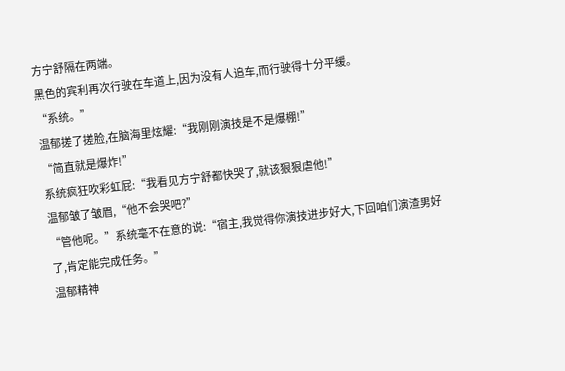方宁舒隔在两端。
黑色的宾利再次行驶在车道上,因为没有人追车,而行驶得十分平缓。
“系统。”
温郁搓了搓脸,在脑海里炫耀:“我刚刚演技是不是爆棚!”
“简直就是爆炸!”
系统疯狂吹彩虹屁:“我看见方宁舒都快哭了,就该狠狠虐他!”
温郁皱了皱眉,“他不会哭吧?”
“管他呢。”系统毫不在意的说:“宿主,我觉得你演技进步好大,下回咱们演渣男好了,肯定能完成任务。”
温郁精神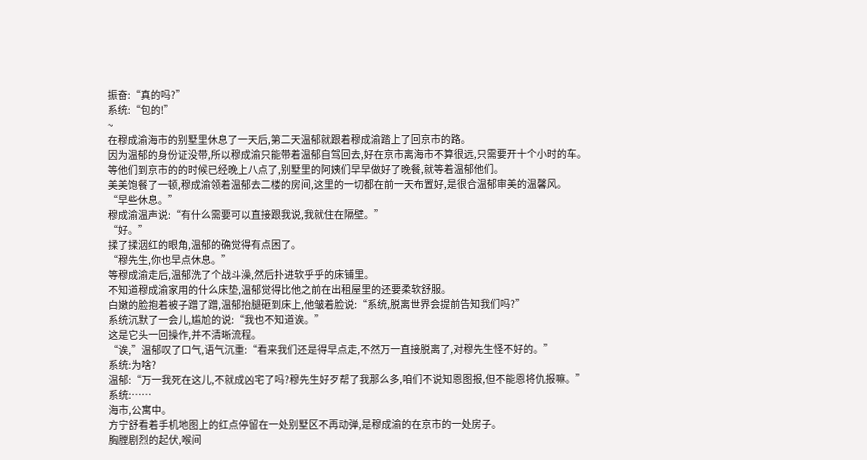振奋:“真的吗?”
系统:“包的!”
~
在穆成渝海市的别墅里休息了一天后,第二天温郁就跟着穆成渝踏上了回京市的路。
因为温郁的身份证没带,所以穆成渝只能带着温郁自驾回去,好在京市离海市不算很远,只需要开十个小时的车。
等他们到京市的的时候已经晚上八点了,别墅里的阿姨们早早做好了晚餐,就等着温郁他们。
美美饱餐了一顿,穆成渝领着温郁去二楼的房间,这里的一切都在前一天布置好,是很合温郁审美的温馨风。
“早些休息。”
穆成渝温声说:“有什么需要可以直接跟我说,我就住在隔壁。”
“好。”
揉了揉洇红的眼角,温郁的确觉得有点困了。
“穆先生,你也早点休息。”
等穆成渝走后,温郁洗了个战斗澡,然后扑进软乎乎的床铺里。
不知道穆成渝家用的什么床垫,温郁觉得比他之前在出租屋里的还要柔软舒服。
白嫩的脸抱着被子蹭了蹭,温郁抬腿砸到床上,他皱着脸说:“系统,脱离世界会提前告知我们吗?”
系统沉默了一会儿,尴尬的说:“我也不知道诶。”
这是它头一回操作,并不清晰流程。
“诶,”温郁叹了口气,语气沉重:“看来我们还是得早点走,不然万一直接脱离了,对穆先生怪不好的。”
系统:为啥?
温郁:“万一我死在这儿,不就成凶宅了吗?穆先生好歹帮了我那么多,咱们不说知恩图报,但不能恩将仇报嘛。”
系统:……
海市,公寓中。
方宁舒看着手机地图上的红点停留在一处别墅区不再动弹,是穆成渝的在京市的一处房子。
胸膛剧烈的起伏,喉间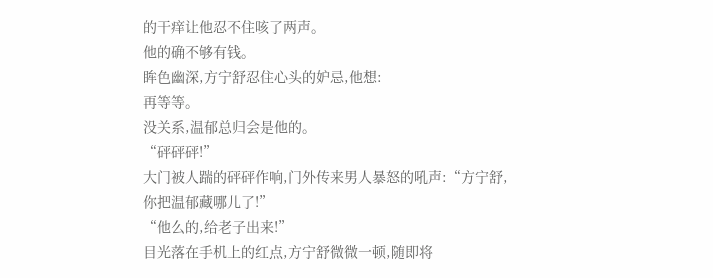的干痒让他忍不住咳了两声。
他的确不够有钱。
眸色幽深,方宁舒忍住心头的妒忌,他想:
再等等。
没关系,温郁总归会是他的。
“砰砰砰!”
大门被人踹的砰砰作响,门外传来男人暴怒的吼声:“方宁舒,你把温郁藏哪儿了!”
“他么的,给老子出来!”
目光落在手机上的红点,方宁舒微微一顿,随即将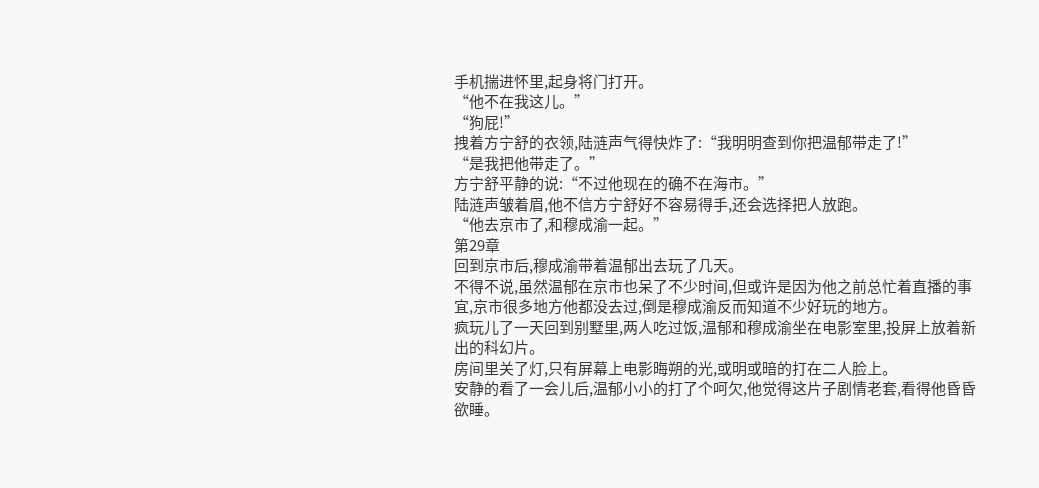手机揣进怀里,起身将门打开。
“他不在我这儿。”
“狗屁!”
拽着方宁舒的衣领,陆涟声气得快炸了:“我明明查到你把温郁带走了!”
“是我把他带走了。”
方宁舒平静的说:“不过他现在的确不在海市。”
陆涟声皱着眉,他不信方宁舒好不容易得手,还会选择把人放跑。
“他去京市了,和穆成渝一起。”
第29章
回到京市后,穆成渝带着温郁出去玩了几天。
不得不说,虽然温郁在京市也呆了不少时间,但或许是因为他之前总忙着直播的事宜,京市很多地方他都没去过,倒是穆成渝反而知道不少好玩的地方。
疯玩儿了一天回到别墅里,两人吃过饭,温郁和穆成渝坐在电影室里,投屏上放着新出的科幻片。
房间里关了灯,只有屏幕上电影晦朔的光,或明或暗的打在二人脸上。
安静的看了一会儿后,温郁小小的打了个呵欠,他觉得这片子剧情老套,看得他昏昏欲睡。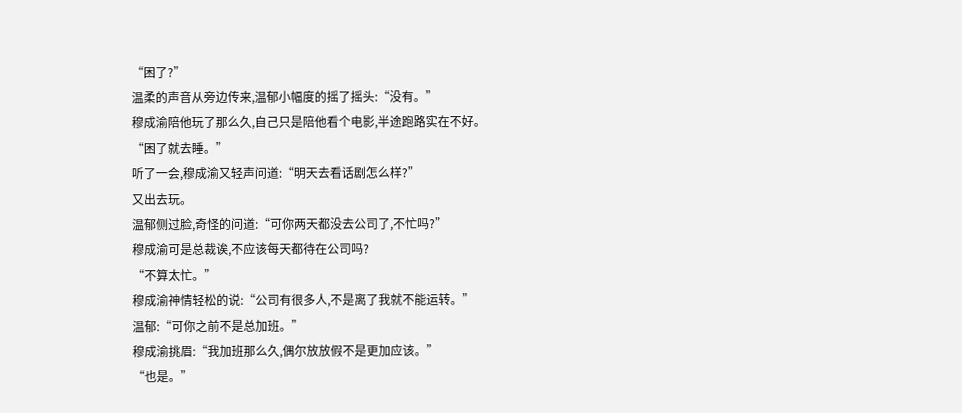“困了?”
温柔的声音从旁边传来,温郁小幅度的摇了摇头:“没有。”
穆成渝陪他玩了那么久,自己只是陪他看个电影,半途跑路实在不好。
“困了就去睡。”
听了一会,穆成渝又轻声问道:“明天去看话剧怎么样?”
又出去玩。
温郁侧过脸,奇怪的问道:“可你两天都没去公司了,不忙吗?”
穆成渝可是总裁诶,不应该每天都待在公司吗?
“不算太忙。”
穆成渝神情轻松的说:“公司有很多人,不是离了我就不能运转。”
温郁:“可你之前不是总加班。”
穆成渝挑眉:“我加班那么久,偶尔放放假不是更加应该。”
“也是。”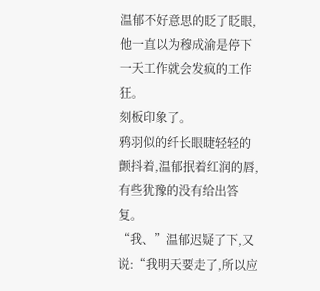温郁不好意思的眨了眨眼,他一直以为穆成渝是停下一天工作就会发疯的工作狂。
刻板印象了。
鸦羽似的纤长眼睫轻轻的颤抖着,温郁抿着红润的唇,有些犹豫的没有给出答复。
“我、”温郁迟疑了下,又说:“我明天要走了,所以应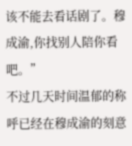该不能去看话剧了。穆成渝,你找别人陪你看吧。”
不过几天时间温郁的称呼已经在穆成渝的刻意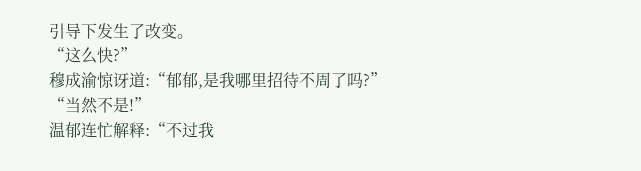引导下发生了改变。
“这么快?”
穆成渝惊讶道:“郁郁,是我哪里招待不周了吗?”
“当然不是!”
温郁连忙解释:“不过我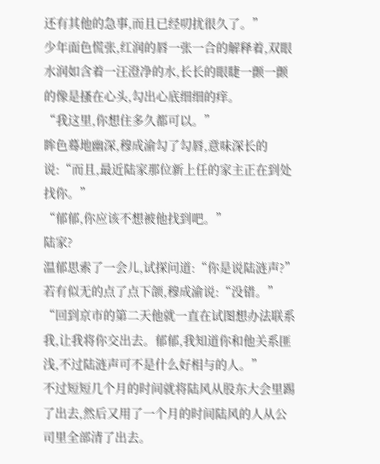还有其他的急事,而且已经叨扰很久了。”
少年面色慌张,红润的唇一张一合的解释着,双眼水润如含着一汪澄净的水,长长的眼睫一颤一颤的像是搔在心头,勾出心底细细的痒。
“我这里,你想住多久都可以。”
眸色蓦地幽深,穆成渝勾了勾唇,意味深长的说:“而且,最近陆家那位新上任的家主正在到处找你。”
“郁郁,你应该不想被他找到吧。”
陆家?
温郁思索了一会儿,试探问道:“你是说陆涟声?”
若有似无的点了点下颌,穆成渝说:“没错。”
“回到京市的第二天他就一直在试图想办法联系我,让我将你交出去。郁郁,我知道你和他关系匪浅,不过陆涟声可不是什么好相与的人。”
不过短短几个月的时间就将陆风从股东大会里踢了出去,然后又用了一个月的时间陆风的人从公司里全部清了出去。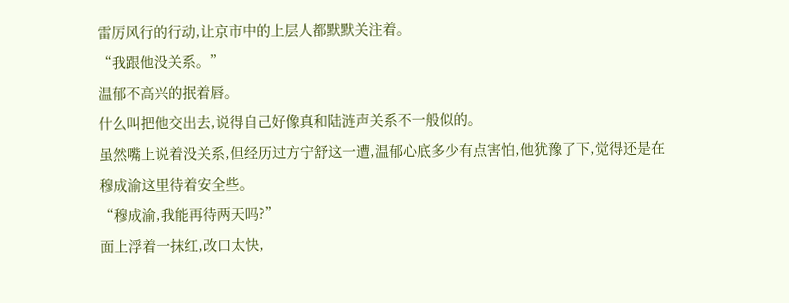雷厉风行的行动,让京市中的上层人都默默关注着。
“我跟他没关系。”
温郁不高兴的抿着唇。
什么叫把他交出去,说得自己好像真和陆涟声关系不一般似的。
虽然嘴上说着没关系,但经历过方宁舒这一遭,温郁心底多少有点害怕,他犹豫了下,觉得还是在穆成渝这里待着安全些。
“穆成渝,我能再待两天吗?”
面上浮着一抹红,改口太快,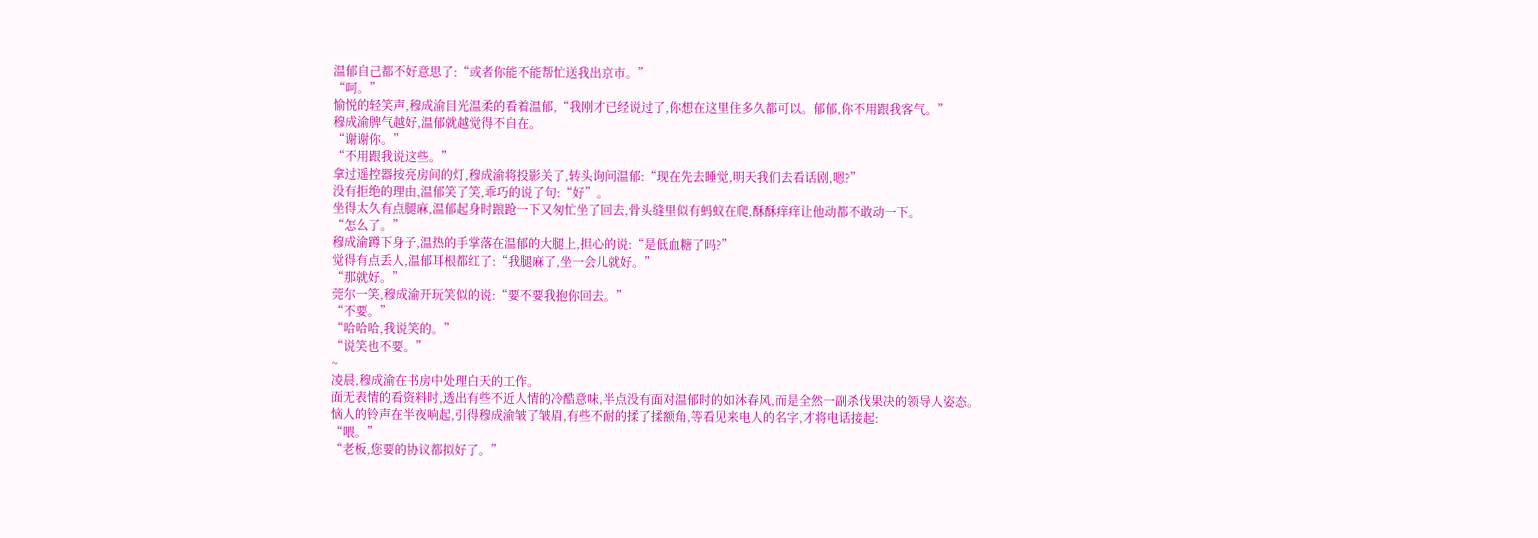温郁自己都不好意思了:“或者你能不能帮忙送我出京市。”
“呵。”
愉悦的轻笑声,穆成渝目光温柔的看着温郁,“我刚才已经说过了,你想在这里住多久都可以。郁郁,你不用跟我客气。”
穆成渝脾气越好,温郁就越觉得不自在。
“谢谢你。”
“不用跟我说这些。”
拿过遥控器按亮房间的灯,穆成渝将投影关了,转头询问温郁:“现在先去睡觉,明天我们去看话剧,嗯?”
没有拒绝的理由,温郁笑了笑,乖巧的说了句:“好”。
坐得太久有点腿麻,温郁起身时踉跄一下又匆忙坐了回去,骨头缝里似有蚂蚁在爬,酥酥痒痒让他动都不敢动一下。
“怎么了。”
穆成渝蹲下身子,温热的手掌落在温郁的大腿上,担心的说:“是低血糖了吗?”
觉得有点丢人,温郁耳根都红了:“我腿麻了,坐一会儿就好。”
“那就好。”
莞尔一笑,穆成渝开玩笑似的说:“要不要我抱你回去。”
“不要。”
“哈哈哈,我说笑的。”
“说笑也不要。”
~
凌晨,穆成渝在书房中处理白天的工作。
面无表情的看资料时,透出有些不近人情的冷酷意味,半点没有面对温郁时的如沐春风,而是全然一副杀伐果决的领导人姿态。
恼人的铃声在半夜响起,引得穆成渝皱了皱眉,有些不耐的揉了揉额角,等看见来电人的名字,才将电话接起:
“喂。”
“老板,您要的协议都拟好了。”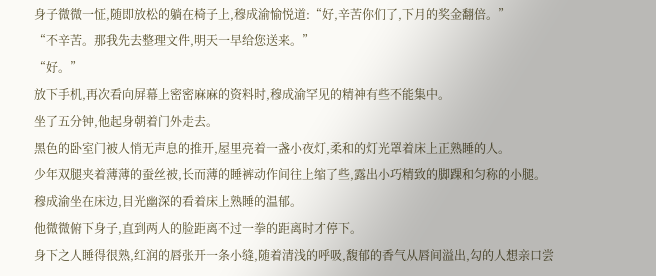身子微微一怔,随即放松的躺在椅子上,穆成渝愉悦道:“好,辛苦你们了,下月的奖金翻倍。”
“不辛苦。那我先去整理文件,明天一早给您送来。”
“好。”
放下手机,再次看向屏幕上密密麻麻的资料时,穆成渝罕见的精神有些不能集中。
坐了五分钟,他起身朝着门外走去。
黑色的卧室门被人悄无声息的推开,屋里亮着一盏小夜灯,柔和的灯光罩着床上正熟睡的人。
少年双腿夹着薄薄的蚕丝被,长而薄的睡裤动作间往上缩了些,露出小巧精致的脚踝和匀称的小腿。
穆成渝坐在床边,目光幽深的看着床上熟睡的温郁。
他微微俯下身子,直到两人的脸距离不过一拳的距离时才停下。
身下之人睡得很熟,红润的唇张开一条小缝,随着清浅的呼吸,馥郁的香气从唇间溢出,勾的人想亲口尝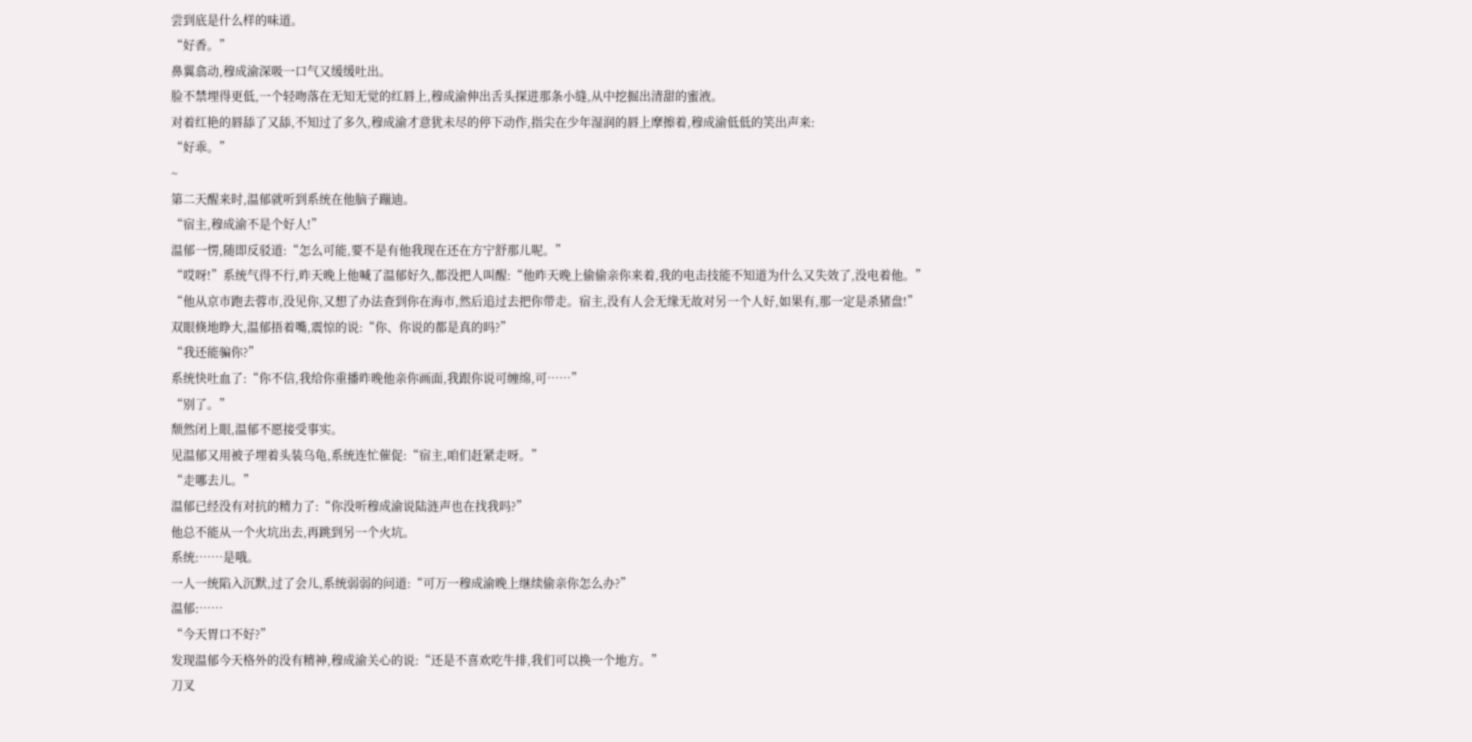尝到底是什么样的味道。
“好香。”
鼻翼翕动,穆成渝深吸一口气又缓缓吐出。
脸不禁埋得更低,一个轻吻落在无知无觉的红唇上,穆成渝伸出舌头探进那条小缝,从中挖掘出清甜的蜜液。
对着红艳的唇舔了又舔,不知过了多久,穆成渝才意犹未尽的停下动作,指尖在少年湿润的唇上摩擦着,穆成渝低低的笑出声来:
“好乖。”
~
第二天醒来时,温郁就听到系统在他脑子蹦迪。
“宿主,穆成渝不是个好人!”
温郁一愣,随即反驳道:“怎么可能,要不是有他我现在还在方宁舒那儿呢。”
“哎呀!”系统气得不行,昨天晚上他喊了温郁好久,都没把人叫醒:“他昨天晚上偷偷亲你来着,我的电击技能不知道为什么又失效了,没电着他。”
“他从京市跑去蓉市,没见你,又想了办法查到你在海市,然后追过去把你带走。宿主,没有人会无缘无故对另一个人好,如果有,那一定是杀猪盘!”
双眼倏地睁大,温郁捂着嘴,震惊的说:“你、你说的都是真的吗?”
“我还能骗你?”
系统快吐血了:“你不信,我给你重播昨晚他亲你画面,我跟你说可缠绵,可……”
“别了。”
颓然闭上眼,温郁不愿接受事实。
见温郁又用被子埋着头装乌龟,系统连忙催促:“宿主,咱们赶紧走呀。”
“走哪去儿。”
温郁已经没有对抗的精力了:“你没听穆成渝说陆涟声也在找我吗?”
他总不能从一个火坑出去,再跳到另一个火坑。
系统:……是哦。
一人一统陷入沉默,过了会儿,系统弱弱的问道:“可万一穆成渝晚上继续偷亲你怎么办?”
温郁:……
“今天胃口不好?”
发现温郁今天格外的没有精神,穆成渝关心的说:“还是不喜欢吃牛排,我们可以换一个地方。”
刀叉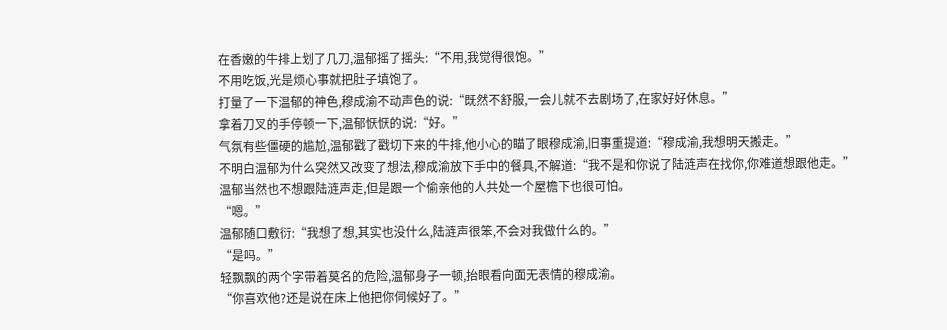在香嫩的牛排上划了几刀,温郁摇了摇头:“不用,我觉得很饱。”
不用吃饭,光是烦心事就把肚子填饱了。
打量了一下温郁的神色,穆成渝不动声色的说:“既然不舒服,一会儿就不去剧场了,在家好好休息。”
拿着刀叉的手停顿一下,温郁恹恹的说:“好。”
气氛有些僵硬的尴尬,温郁戳了戳切下来的牛排,他小心的瞄了眼穆成渝,旧事重提道:“穆成渝,我想明天搬走。”
不明白温郁为什么突然又改变了想法,穆成渝放下手中的餐具,不解道:“我不是和你说了陆涟声在找你,你难道想跟他走。”
温郁当然也不想跟陆涟声走,但是跟一个偷亲他的人共处一个屋檐下也很可怕。
“嗯。”
温郁随口敷衍:“我想了想,其实也没什么,陆涟声很笨,不会对我做什么的。”
“是吗。”
轻飘飘的两个字带着莫名的危险,温郁身子一顿,抬眼看向面无表情的穆成渝。
“你喜欢他?还是说在床上他把你伺候好了。”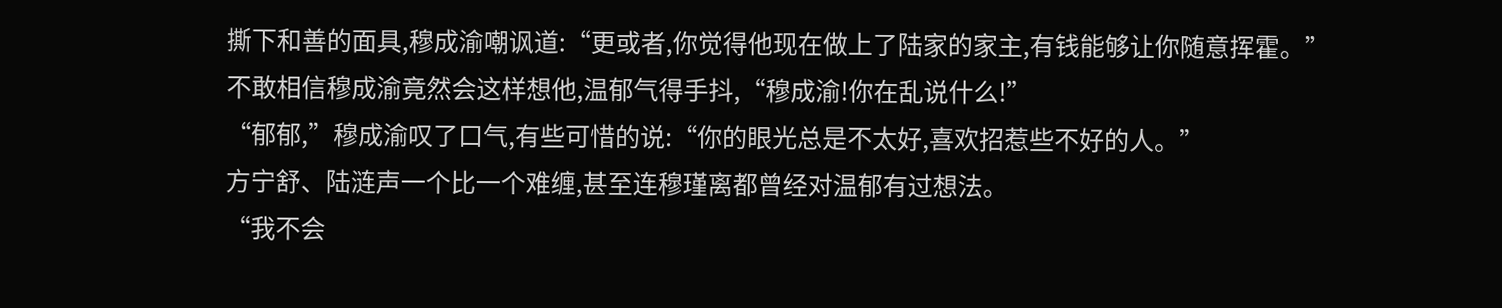撕下和善的面具,穆成渝嘲讽道:“更或者,你觉得他现在做上了陆家的家主,有钱能够让你随意挥霍。”
不敢相信穆成渝竟然会这样想他,温郁气得手抖,“穆成渝!你在乱说什么!”
“郁郁,”穆成渝叹了口气,有些可惜的说:“你的眼光总是不太好,喜欢招惹些不好的人。”
方宁舒、陆涟声一个比一个难缠,甚至连穆瑾离都曾经对温郁有过想法。
“我不会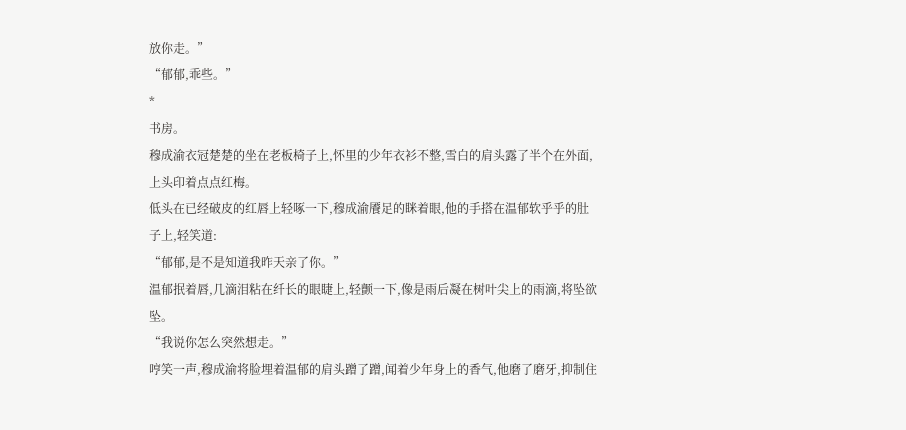放你走。”
“郁郁,乖些。”
*
书房。
穆成渝衣冠楚楚的坐在老板椅子上,怀里的少年衣衫不整,雪白的肩头露了半个在外面,上头印着点点红梅。
低头在已经破皮的红唇上轻啄一下,穆成渝餍足的眯着眼,他的手搭在温郁软乎乎的肚子上,轻笑道:
“郁郁,是不是知道我昨天亲了你。”
温郁抿着唇,几滴泪粘在纤长的眼睫上,轻颤一下,像是雨后凝在树叶尖上的雨滴,将坠欲坠。
“我说你怎么突然想走。”
哼笑一声,穆成渝将脸埋着温郁的肩头蹭了蹭,闻着少年身上的香气,他磨了磨牙,抑制住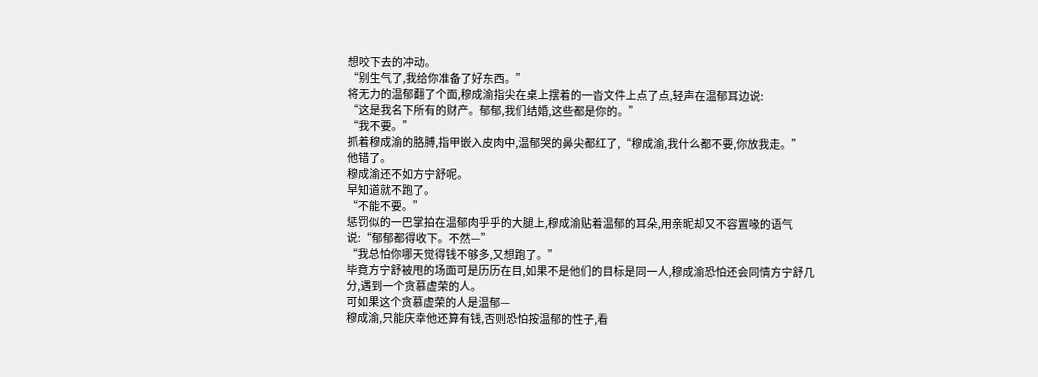想咬下去的冲动。
“别生气了,我给你准备了好东西。”
将无力的温郁翻了个面,穆成渝指尖在桌上摆着的一沓文件上点了点,轻声在温郁耳边说:
“这是我名下所有的财产。郁郁,我们结婚,这些都是你的。”
“我不要。”
抓着穆成渝的胳膊,指甲嵌入皮肉中,温郁哭的鼻尖都红了,“穆成渝,我什么都不要,你放我走。”
他错了。
穆成渝还不如方宁舒呢。
早知道就不跑了。
“不能不要。”
惩罚似的一巴掌拍在温郁肉乎乎的大腿上,穆成渝贴着温郁的耳朵,用亲昵却又不容置喙的语气说:“郁郁都得收下。不然—”
“我总怕你哪天觉得钱不够多,又想跑了。”
毕竟方宁舒被甩的场面可是历历在目,如果不是他们的目标是同一人,穆成渝恐怕还会同情方宁舒几分,遇到一个贪慕虚荣的人。
可如果这个贪慕虚荣的人是温郁—
穆成渝,只能庆幸他还算有钱,否则恐怕按温郁的性子,看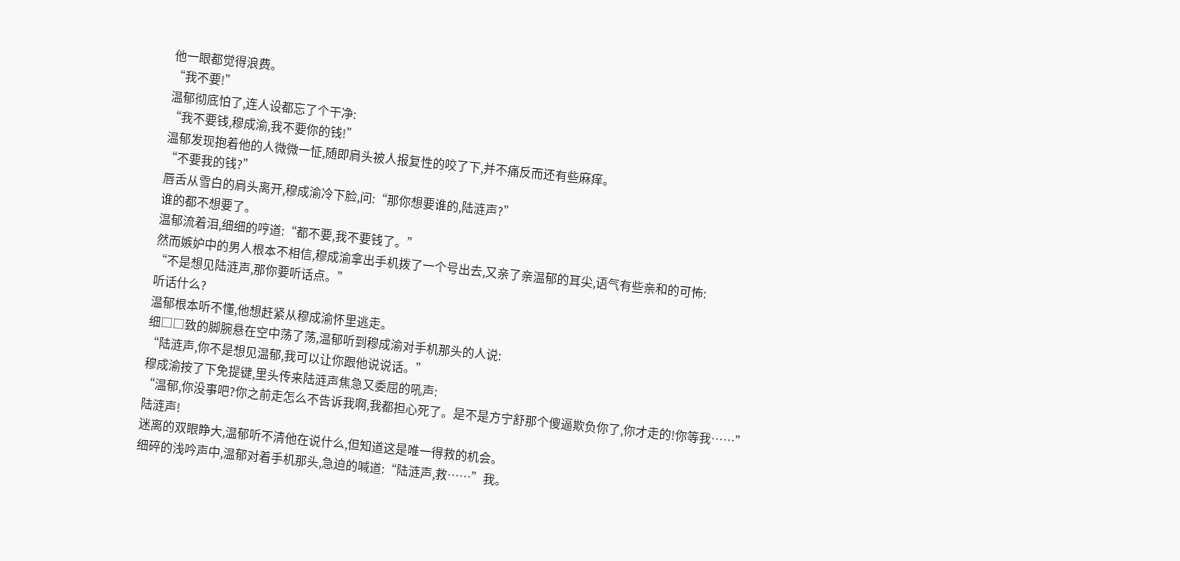他一眼都觉得浪费。
“我不要!”
温郁彻底怕了,连人设都忘了个干净:
“我不要钱,穆成渝,我不要你的钱!”
温郁发现抱着他的人微微一怔,随即肩头被人报复性的咬了下,并不痛反而还有些麻痒。
“不要我的钱?”
唇舌从雪白的肩头离开,穆成渝冷下脸,问:“那你想要谁的,陆涟声?”
谁的都不想要了。
温郁流着泪,细细的哼道:“都不要,我不要钱了。”
然而嫉妒中的男人根本不相信,穆成渝拿出手机拨了一个号出去,又亲了亲温郁的耳尖,语气有些亲和的可怖:
“不是想见陆涟声,那你要听话点。”
听话什么?
温郁根本听不懂,他想赶紧从穆成渝怀里逃走。
细□□致的脚腕悬在空中荡了荡,温郁听到穆成渝对手机那头的人说:
“陆涟声,你不是想见温郁,我可以让你跟他说说话。”
穆成渝按了下免提键,里头传来陆涟声焦急又委屈的吼声:
“温郁,你没事吧?你之前走怎么不告诉我啊,我都担心死了。是不是方宁舒那个傻逼欺负你了,你才走的!你等我……”
陆涟声!
迷离的双眼睁大,温郁听不清他在说什么,但知道这是唯一得救的机会。
细碎的浅吟声中,温郁对着手机那头,急迫的喊道:“陆涟声,救……”我。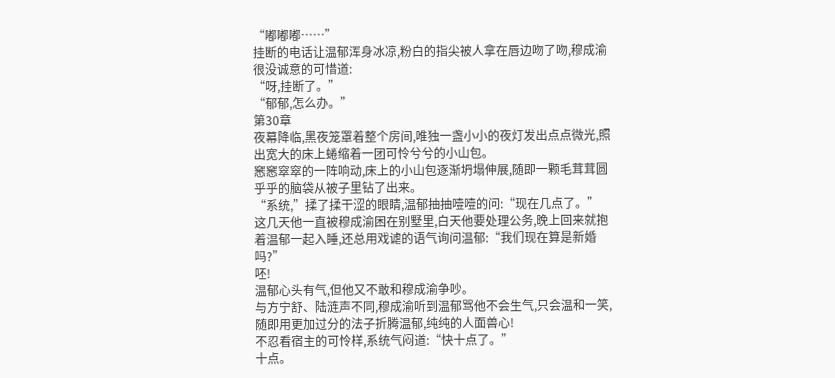“嘟嘟嘟……”
挂断的电话让温郁浑身冰凉,粉白的指尖被人拿在唇边吻了吻,穆成渝很没诚意的可惜道:
“呀,挂断了。”
“郁郁,怎么办。”
第30章
夜幕降临,黑夜笼罩着整个房间,唯独一盏小小的夜灯发出点点微光,照出宽大的床上蜷缩着一团可怜兮兮的小山包。
窸窸窣窣的一阵响动,床上的小山包逐渐坍塌伸展,随即一颗毛茸茸圆乎乎的脑袋从被子里钻了出来。
“系统,”揉了揉干涩的眼睛,温郁抽抽噎噎的问:“现在几点了。”
这几天他一直被穆成渝困在别墅里,白天他要处理公务,晚上回来就抱着温郁一起入睡,还总用戏谑的语气询问温郁:“我们现在算是新婚吗?”
呸!
温郁心头有气,但他又不敢和穆成渝争吵。
与方宁舒、陆涟声不同,穆成渝听到温郁骂他不会生气,只会温和一笑,随即用更加过分的法子折腾温郁,纯纯的人面兽心!
不忍看宿主的可怜样,系统气闷道:“快十点了。”
十点。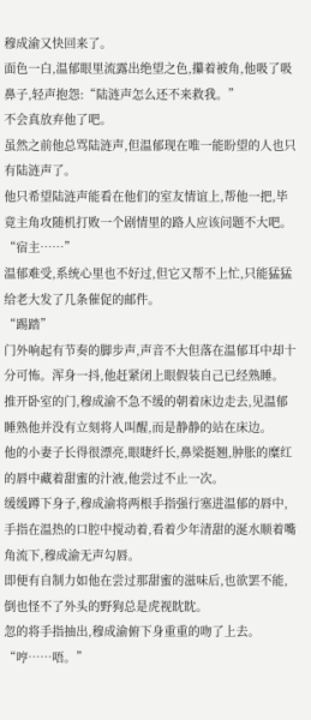穆成渝又快回来了。
面色一白,温郁眼里流露出绝望之色,攥着被角,他吸了吸鼻子,轻声抱怨:“陆涟声怎么还不来救我。”
不会真放弃他了吧。
虽然之前他总骂陆涟声,但温郁现在唯一能盼望的人也只有陆涟声了。
他只希望陆涟声能看在他们的室友情谊上,帮他一把,毕竟主角攻随机打败一个剧情里的路人应该问题不大吧。
“宿主……”
温郁难受,系统心里也不好过,但它又帮不上忙,只能猛猛给老大发了几条催促的邮件。
“踢踏”
门外响起有节奏的脚步声,声音不大但落在温郁耳中却十分可怖。浑身一抖,他赶紧闭上眼假装自己已经熟睡。
推开卧室的门,穆成渝不急不缓的朝着床边走去,见温郁睡熟他并没有立刻将人叫醒,而是静静的站在床边。
他的小妻子长得很漂亮,眼睫纤长,鼻梁挺翘,肿胀的糜红的唇中藏着甜蜜的汁液,他尝过不止一次。
缓缓蹲下身子,穆成渝将两根手指强行塞进温郁的唇中,手指在温热的口腔中搅动着,看着少年清甜的涎水顺着嘴角流下,穆成渝无声勾唇。
即便有自制力如他在尝过那甜蜜的滋味后,也欲罢不能,倒也怪不了外头的野狗总是虎视眈眈。
忽的将手指抽出,穆成渝俯下身重重的吻了上去。
“哼……唔。”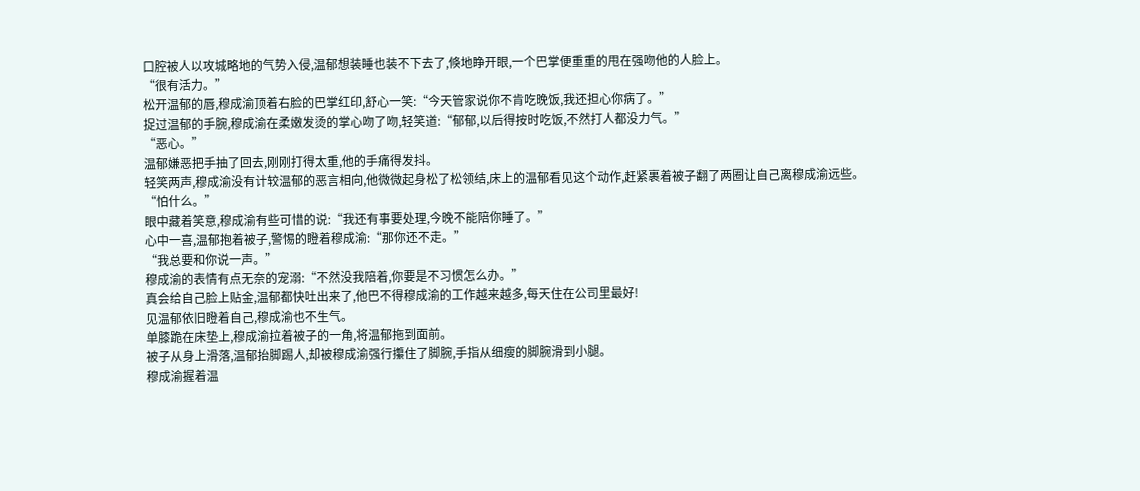口腔被人以攻城略地的气势入侵,温郁想装睡也装不下去了,倏地睁开眼,一个巴掌便重重的甩在强吻他的人脸上。
“很有活力。”
松开温郁的唇,穆成渝顶着右脸的巴掌红印,舒心一笑:“今天管家说你不肯吃晚饭,我还担心你病了。”
捉过温郁的手腕,穆成渝在柔嫩发烫的掌心吻了吻,轻笑道:“郁郁,以后得按时吃饭,不然打人都没力气。”
“恶心。”
温郁嫌恶把手抽了回去,刚刚打得太重,他的手痛得发抖。
轻笑两声,穆成渝没有计较温郁的恶言相向,他微微起身松了松领结,床上的温郁看见这个动作,赶紧裹着被子翻了两圈让自己离穆成渝远些。
“怕什么。”
眼中藏着笑意,穆成渝有些可惜的说:“我还有事要处理,今晚不能陪你睡了。”
心中一喜,温郁抱着被子,警惕的瞪着穆成渝:“那你还不走。”
“我总要和你说一声。”
穆成渝的表情有点无奈的宠溺:“不然没我陪着,你要是不习惯怎么办。”
真会给自己脸上贴金,温郁都快吐出来了,他巴不得穆成渝的工作越来越多,每天住在公司里最好!
见温郁依旧瞪着自己,穆成渝也不生气。
单膝跪在床垫上,穆成渝拉着被子的一角,将温郁拖到面前。
被子从身上滑落,温郁抬脚踢人,却被穆成渝强行攥住了脚腕,手指从细瘦的脚腕滑到小腿。
穆成渝握着温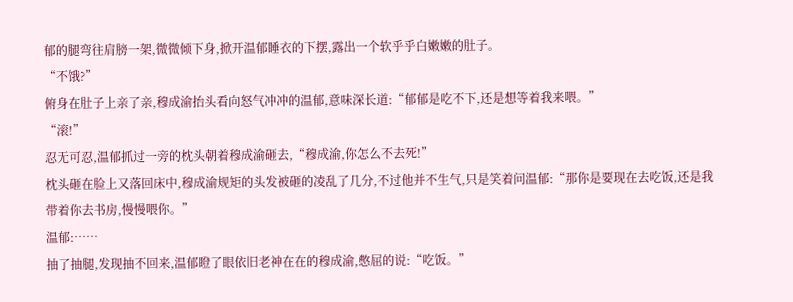郁的腿弯往肩膀一架,微微倾下身,掀开温郁睡衣的下摆,露出一个软乎乎白嫩嫩的肚子。
“不饿?”
俯身在肚子上亲了亲,穆成渝抬头看向怒气冲冲的温郁,意味深长道:“郁郁是吃不下,还是想等着我来喂。”
“滚!”
忍无可忍,温郁抓过一旁的枕头朝着穆成渝砸去,“穆成渝,你怎么不去死!”
枕头砸在脸上又落回床中,穆成渝规矩的头发被砸的凌乱了几分,不过他并不生气,只是笑着问温郁:“那你是要现在去吃饭,还是我带着你去书房,慢慢喂你。”
温郁:……
抽了抽腿,发现抽不回来,温郁瞪了眼依旧老神在在的穆成渝,憋屈的说:“吃饭。”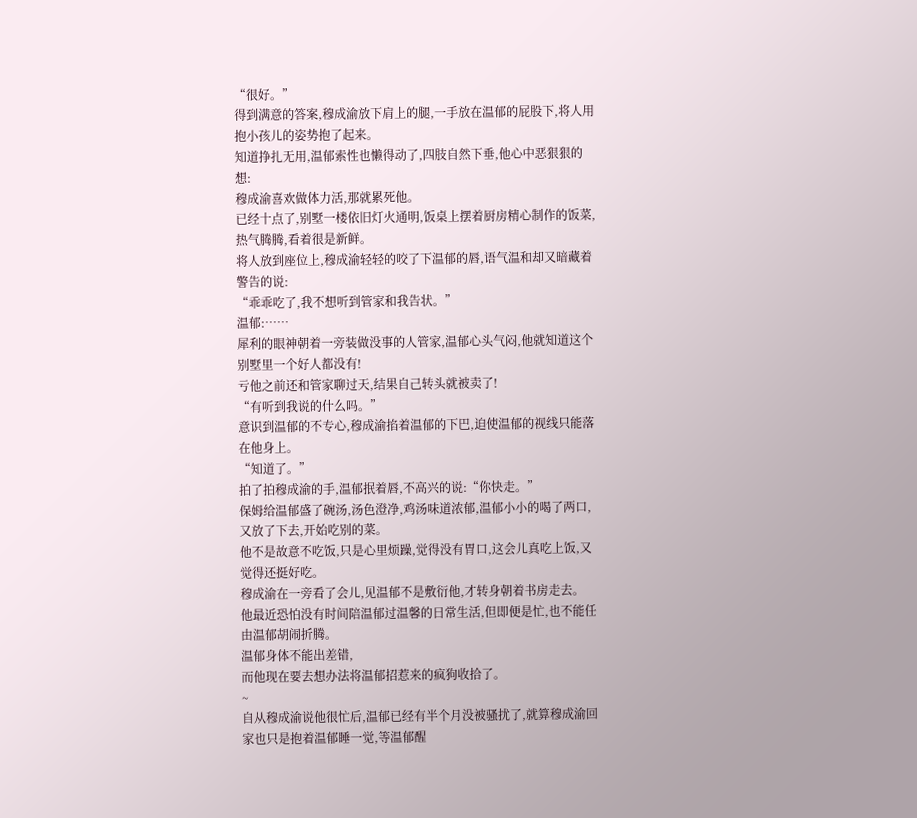“很好。”
得到满意的答案,穆成渝放下肩上的腿,一手放在温郁的屁股下,将人用抱小孩儿的姿势抱了起来。
知道挣扎无用,温郁索性也懒得动了,四肢自然下垂,他心中恶狠狠的想:
穆成渝喜欢做体力活,那就累死他。
已经十点了,别墅一楼依旧灯火通明,饭桌上摆着厨房精心制作的饭菜,热气腾腾,看着很是新鲜。
将人放到座位上,穆成渝轻轻的咬了下温郁的唇,语气温和却又暗藏着警告的说:
“乖乖吃了,我不想听到管家和我告状。”
温郁:……
犀利的眼神朝着一旁装做没事的人管家,温郁心头气闷,他就知道这个别墅里一个好人都没有!
亏他之前还和管家聊过天,结果自己转头就被卖了!
“有听到我说的什么吗。”
意识到温郁的不专心,穆成渝掐着温郁的下巴,迫使温郁的视线只能落在他身上。
“知道了。”
拍了拍穆成渝的手,温郁抿着唇,不高兴的说:“你快走。”
保姆给温郁盛了碗汤,汤色澄净,鸡汤味道浓郁,温郁小小的喝了两口,又放了下去,开始吃别的菜。
他不是故意不吃饭,只是心里烦躁,觉得没有胃口,这会儿真吃上饭,又觉得还挺好吃。
穆成渝在一旁看了会儿,见温郁不是敷衍他,才转身朝着书房走去。
他最近恐怕没有时间陪温郁过温馨的日常生活,但即便是忙,也不能任由温郁胡闹折腾。
温郁身体不能出差错,
而他现在要去想办法将温郁招惹来的疯狗收拾了。
~
自从穆成渝说他很忙后,温郁已经有半个月没被骚扰了,就算穆成渝回家也只是抱着温郁睡一觉,等温郁醒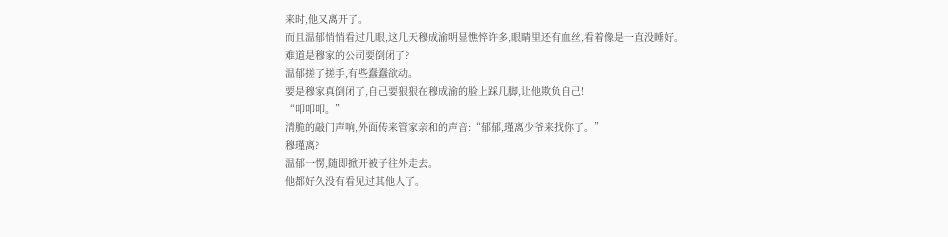来时,他又离开了。
而且温郁悄悄看过几眼,这几天穆成渝明显憔悴许多,眼睛里还有血丝,看着像是一直没睡好。
难道是穆家的公司要倒闭了?
温郁搓了搓手,有些蠢蠢欲动。
要是穆家真倒闭了,自己要狠狠在穆成渝的脸上踩几脚,让他欺负自己!
“叩叩叩。”
清脆的敲门声响,外面传来管家亲和的声音:“郁郁,瑾离少爷来找你了。”
穆瑾离?
温郁一愣,随即掀开被子往外走去。
他都好久没有看见过其他人了。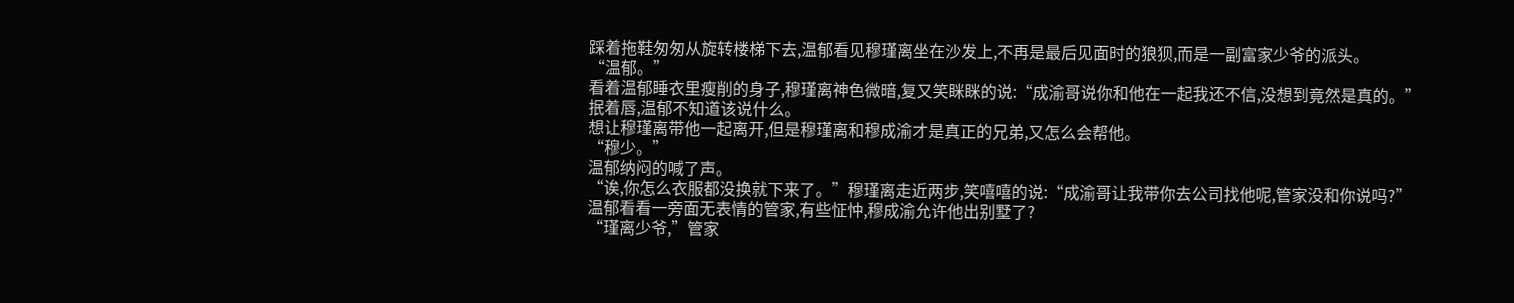踩着拖鞋匆匆从旋转楼梯下去,温郁看见穆瑾离坐在沙发上,不再是最后见面时的狼狈,而是一副富家少爷的派头。
“温郁。”
看着温郁睡衣里瘦削的身子,穆瑾离神色微暗,复又笑眯眯的说:“成渝哥说你和他在一起我还不信,没想到竟然是真的。”
抿着唇,温郁不知道该说什么。
想让穆瑾离带他一起离开,但是穆瑾离和穆成渝才是真正的兄弟,又怎么会帮他。
“穆少。”
温郁纳闷的喊了声。
“诶,你怎么衣服都没换就下来了。”穆瑾离走近两步,笑嘻嘻的说:“成渝哥让我带你去公司找他呢,管家没和你说吗?”
温郁看看一旁面无表情的管家,有些怔忡,穆成渝允许他出别墅了?
“瑾离少爷,”管家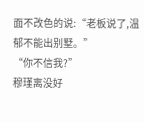面不改色的说:“老板说了,温郁不能出别墅。”
“你不信我?”
穆瑾离没好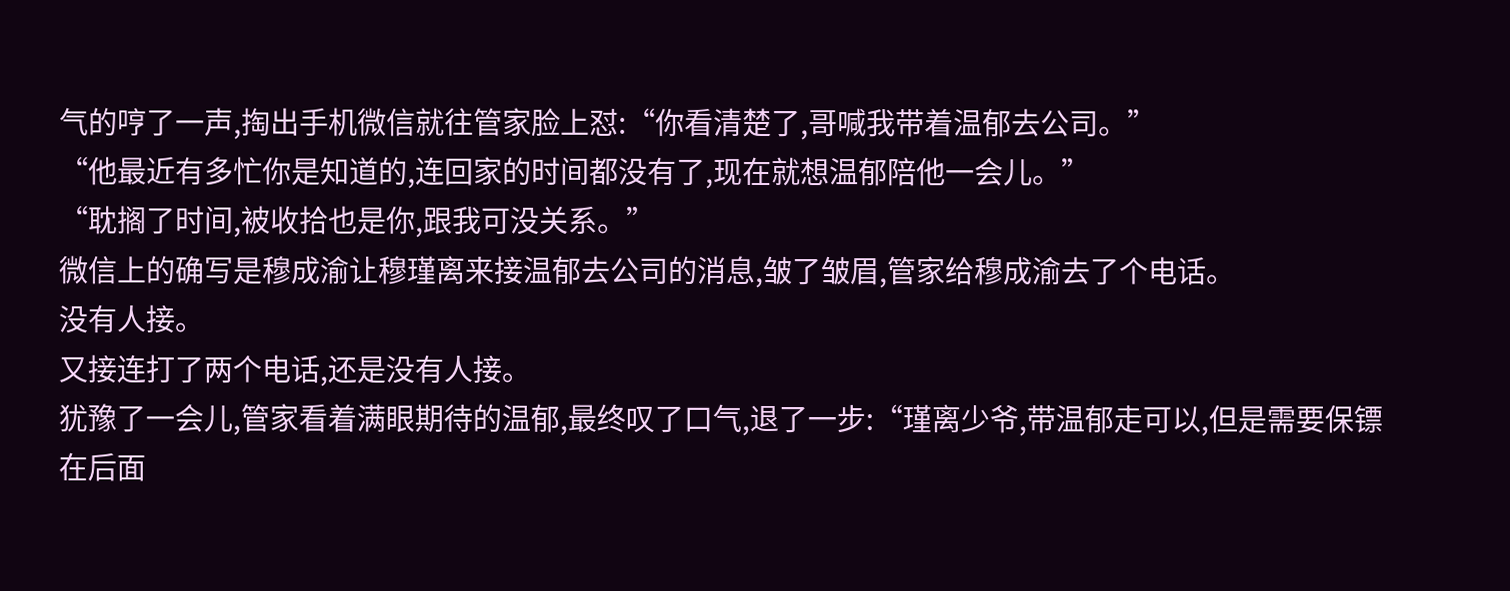气的哼了一声,掏出手机微信就往管家脸上怼:“你看清楚了,哥喊我带着温郁去公司。”
“他最近有多忙你是知道的,连回家的时间都没有了,现在就想温郁陪他一会儿。”
“耽搁了时间,被收拾也是你,跟我可没关系。”
微信上的确写是穆成渝让穆瑾离来接温郁去公司的消息,皱了皱眉,管家给穆成渝去了个电话。
没有人接。
又接连打了两个电话,还是没有人接。
犹豫了一会儿,管家看着满眼期待的温郁,最终叹了口气,退了一步:“瑾离少爷,带温郁走可以,但是需要保镖在后面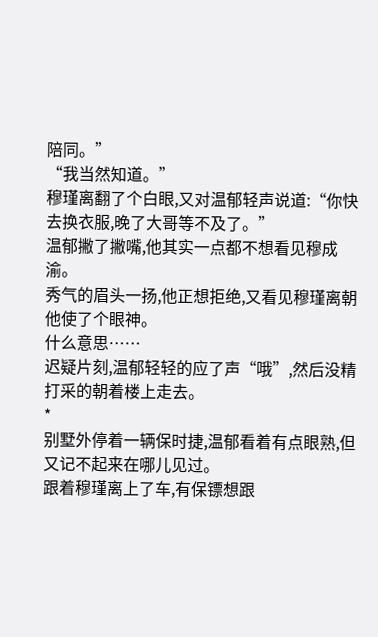陪同。”
“我当然知道。”
穆瑾离翻了个白眼,又对温郁轻声说道:“你快去换衣服,晚了大哥等不及了。”
温郁撇了撇嘴,他其实一点都不想看见穆成渝。
秀气的眉头一扬,他正想拒绝,又看见穆瑾离朝他使了个眼神。
什么意思……
迟疑片刻,温郁轻轻的应了声“哦”,然后没精打采的朝着楼上走去。
*
别墅外停着一辆保时捷,温郁看着有点眼熟,但又记不起来在哪儿见过。
跟着穆瑾离上了车,有保镖想跟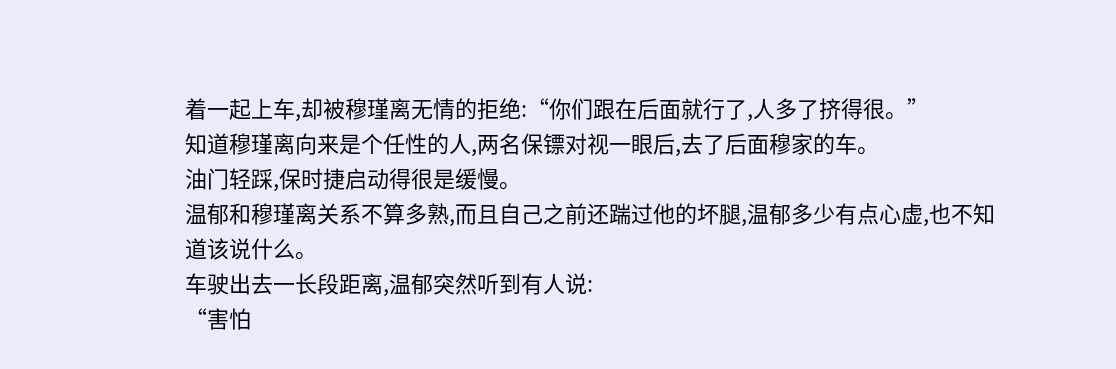着一起上车,却被穆瑾离无情的拒绝:“你们跟在后面就行了,人多了挤得很。”
知道穆瑾离向来是个任性的人,两名保镖对视一眼后,去了后面穆家的车。
油门轻踩,保时捷启动得很是缓慢。
温郁和穆瑾离关系不算多熟,而且自己之前还踹过他的坏腿,温郁多少有点心虚,也不知道该说什么。
车驶出去一长段距离,温郁突然听到有人说:
“害怕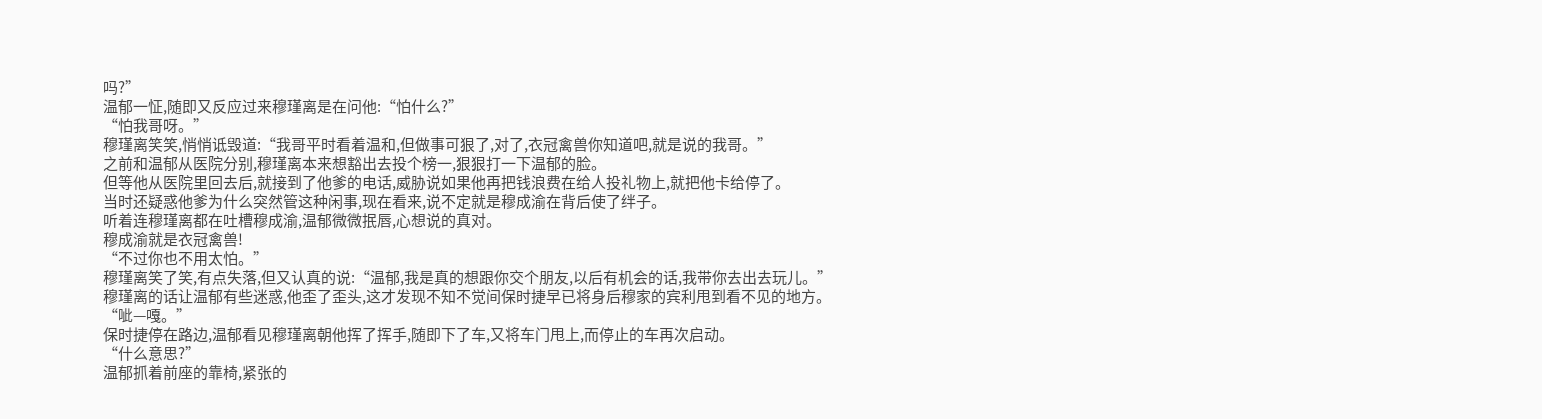吗?”
温郁一怔,随即又反应过来穆瑾离是在问他:“怕什么?”
“怕我哥呀。”
穆瑾离笑笑,悄悄诋毁道:“我哥平时看着温和,但做事可狠了,对了,衣冠禽兽你知道吧,就是说的我哥。”
之前和温郁从医院分别,穆瑾离本来想豁出去投个榜一,狠狠打一下温郁的脸。
但等他从医院里回去后,就接到了他爹的电话,威胁说如果他再把钱浪费在给人投礼物上,就把他卡给停了。
当时还疑惑他爹为什么突然管这种闲事,现在看来,说不定就是穆成渝在背后使了绊子。
听着连穆瑾离都在吐槽穆成渝,温郁微微抿唇,心想说的真对。
穆成渝就是衣冠禽兽!
“不过你也不用太怕。”
穆瑾离笑了笑,有点失落,但又认真的说:“温郁,我是真的想跟你交个朋友,以后有机会的话,我带你去出去玩儿。”
穆瑾离的话让温郁有些迷惑,他歪了歪头,这才发现不知不觉间保时捷早已将身后穆家的宾利甩到看不见的地方。
“呲—嘎。”
保时捷停在路边,温郁看见穆瑾离朝他挥了挥手,随即下了车,又将车门甩上,而停止的车再次启动。
“什么意思?”
温郁抓着前座的靠椅,紧张的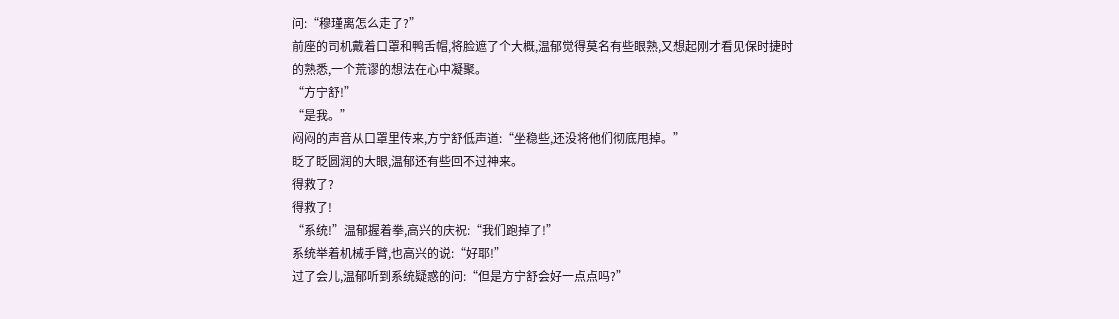问:“穆瑾离怎么走了?”
前座的司机戴着口罩和鸭舌帽,将脸遮了个大概,温郁觉得莫名有些眼熟,又想起刚才看见保时捷时的熟悉,一个荒谬的想法在心中凝聚。
“方宁舒!”
“是我。”
闷闷的声音从口罩里传来,方宁舒低声道:“坐稳些,还没将他们彻底甩掉。”
眨了眨圆润的大眼,温郁还有些回不过神来。
得救了?
得救了!
“系统!”温郁握着拳,高兴的庆祝:“我们跑掉了!”
系统举着机械手臂,也高兴的说:“好耶!”
过了会儿,温郁听到系统疑惑的问:“但是方宁舒会好一点点吗?”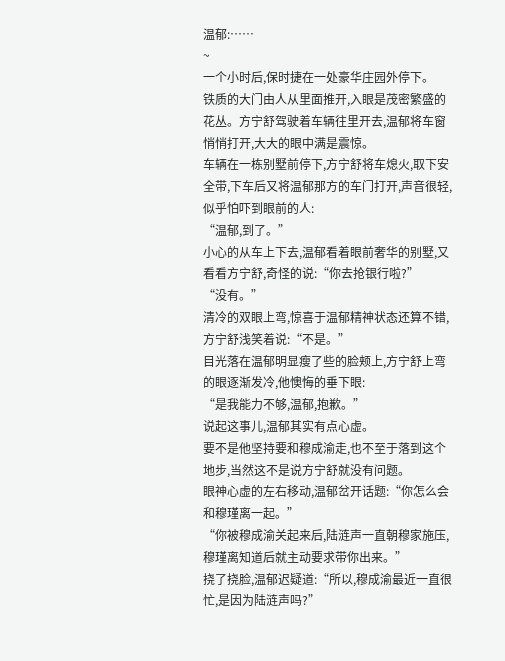温郁:……
~
一个小时后,保时捷在一处豪华庄园外停下。
铁质的大门由人从里面推开,入眼是茂密繁盛的花丛。方宁舒驾驶着车辆往里开去,温郁将车窗悄悄打开,大大的眼中满是震惊。
车辆在一栋别墅前停下,方宁舒将车熄火,取下安全带,下车后又将温郁那方的车门打开,声音很轻,似乎怕吓到眼前的人:
“温郁,到了。”
小心的从车上下去,温郁看着眼前奢华的别墅,又看看方宁舒,奇怪的说:“你去抢银行啦?”
“没有。”
清冷的双眼上弯,惊喜于温郁精神状态还算不错,方宁舒浅笑着说:“不是。”
目光落在温郁明显瘦了些的脸颊上,方宁舒上弯的眼逐渐发冷,他懊悔的垂下眼:
“是我能力不够,温郁,抱歉。”
说起这事儿,温郁其实有点心虚。
要不是他坚持要和穆成渝走,也不至于落到这个地步,当然这不是说方宁舒就没有问题。
眼神心虚的左右移动,温郁岔开话题:“你怎么会和穆瑾离一起。”
“你被穆成渝关起来后,陆涟声一直朝穆家施压,穆瑾离知道后就主动要求带你出来。”
挠了挠脸,温郁迟疑道:“所以,穆成渝最近一直很忙,是因为陆涟声吗?”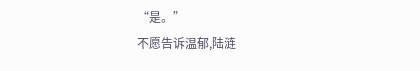“是。”
不愿告诉温郁,陆涟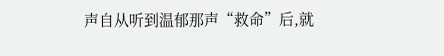声自从听到温郁那声“救命”后,就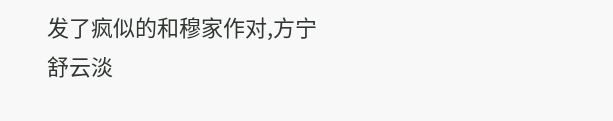发了疯似的和穆家作对,方宁舒云淡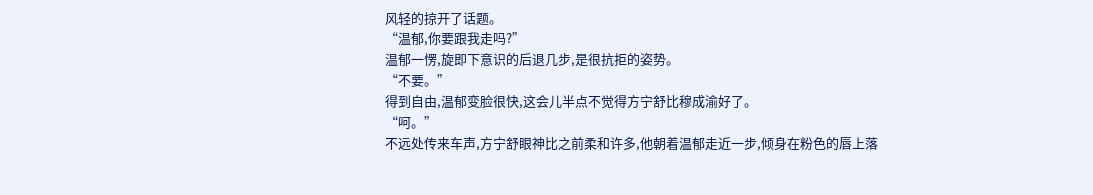风轻的掠开了话题。
“温郁,你要跟我走吗?”
温郁一愣,旋即下意识的后退几步,是很抗拒的姿势。
“不要。”
得到自由,温郁变脸很快,这会儿半点不觉得方宁舒比穆成渝好了。
“呵。”
不远处传来车声,方宁舒眼神比之前柔和许多,他朝着温郁走近一步,倾身在粉色的唇上落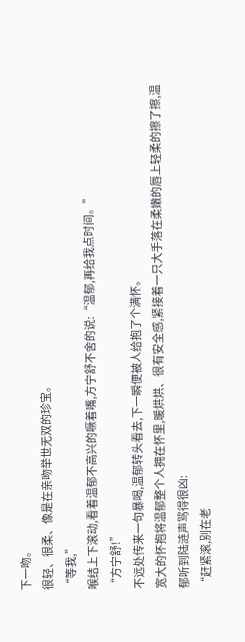下一吻。
很轻、很柔、像是在亲吻举世无双的珍宝。
“等我,”
喉结上下滚动,看着温郁不高兴的噘着嘴,方宁舒不舍的说:“温郁,再给我点时间。”
“方宁舒!”
不远处传来一句暴喝,温郁转头看去,下一瞬便被人给抱了个满怀。
宽大的怀抱将温郁整个人拥在怀里,暖烘烘、很有安全感,紧接着一只大手落在柔嫩的唇上轻柔的擦了擦,温郁听到陆涟声骂得很凶:
“赶紧滚,别在老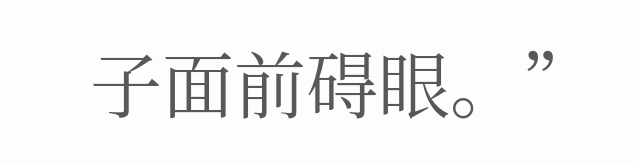子面前碍眼。”